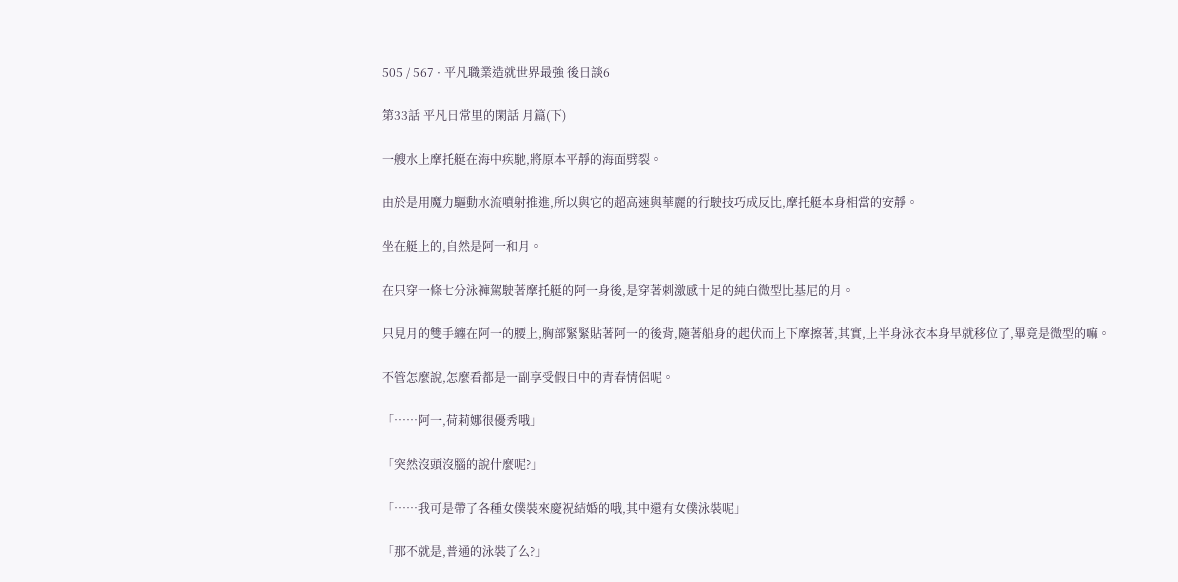505 / 567 · 平凡職業造就世界最強 後日談6

第33話 平凡日常里的閑話 月篇(下)

一艘水上摩托艇在海中疾馳,將原本平靜的海面劈裂。

由於是用魔力驅動水流噴射推進,所以與它的超高速與華麗的行駛技巧成反比,摩托艇本身相當的安靜。

坐在艇上的,自然是阿一和月。

在只穿一條七分泳褲駕駛著摩托艇的阿一身後,是穿著刺激感十足的純白微型比基尼的月。

只見月的雙手纏在阿一的腰上,胸部緊緊貼著阿一的後背,隨著船身的起伏而上下摩擦著,其實,上半身泳衣本身早就移位了,畢竟是微型的嘛。

不管怎麼說,怎麼看都是一副享受假日中的青春情侶呢。

「……阿一,荷莉娜很優秀哦」

「突然沒頭沒腦的說什麼呢?」

「……我可是帶了各種女僕裝來慶祝結婚的哦,其中還有女僕泳裝呢」

「那不就是,普通的泳裝了么?」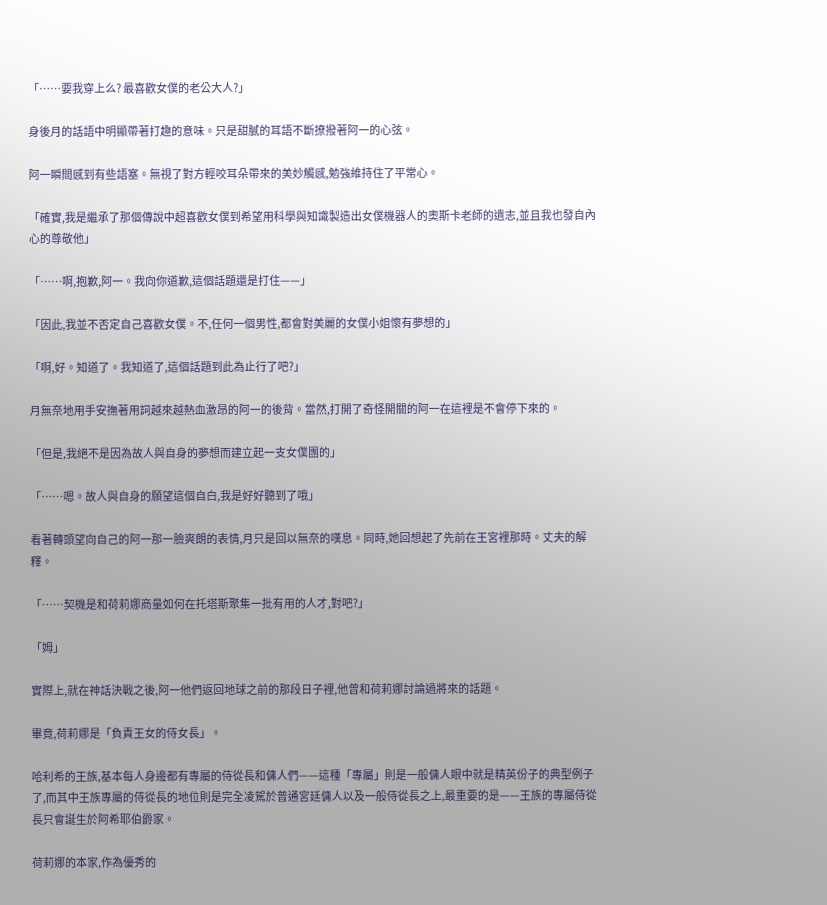「……要我穿上么? 最喜歡女僕的老公大人?」

身後月的話語中明顯帶著打趣的意味。只是甜膩的耳語不斷撩撥著阿一的心弦。

阿一瞬間感到有些語塞。無視了對方輕咬耳朵帶來的美妙觸感,勉強維持住了平常心。

「確實,我是繼承了那個傳說中超喜歡女僕到希望用科學與知識製造出女僕機器人的奧斯卡老師的遺志,並且我也發自內心的尊敬他」

「……啊,抱歉,阿一。我向你道歉,這個話題還是打住——」

「因此,我並不否定自己喜歡女僕。不,任何一個男性,都會對美麗的女僕小姐懷有夢想的」

「啊,好。知道了。我知道了,這個話題到此為止行了吧?」

月無奈地用手安撫著用詞越來越熱血激昂的阿一的後背。當然,打開了奇怪開關的阿一在這裡是不會停下來的。

「但是,我絕不是因為故人與自身的夢想而建立起一支女僕團的」

「……嗯。故人與自身的願望這個自白,我是好好聽到了哦」

看著轉頭望向自己的阿一那一臉爽朗的表情,月只是回以無奈的嘆息。同時,她回想起了先前在王宮裡那時。丈夫的解釋。

「……契機是和荷莉娜商量如何在托塔斯聚集一批有用的人才,對吧?」

「姆」

實際上,就在神話決戰之後,阿一他們返回地球之前的那段日子裡,他曾和荷莉娜討論過將來的話題。

畢竟,荷莉娜是「負責王女的侍女長」。

哈利希的王族,基本每人身邊都有專屬的侍從長和傭人們——這種「專屬」則是一般傭人眼中就是精英份子的典型例子了,而其中王族專屬的侍從長的地位則是完全凌駕於普通宮廷傭人以及一般侍從長之上,最重要的是——王族的專屬侍從長只會誕生於阿希耶伯爵家。

荷莉娜的本家,作為優秀的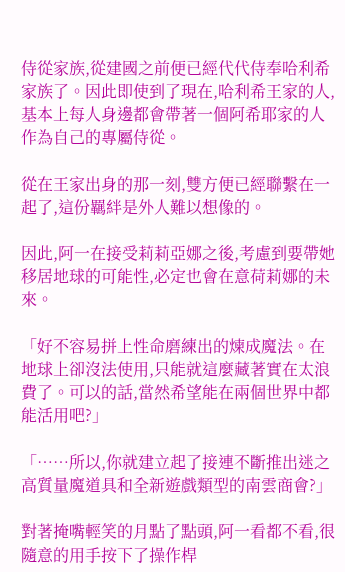侍從家族,從建國之前便已經代代侍奉哈利希家族了。因此即使到了現在,哈利希王家的人,基本上每人身邊都會帶著一個阿希耶家的人作為自己的專屬侍從。

從在王家出身的那一刻,雙方便已經聯繫在一起了,這份羈絆是外人難以想像的。

因此,阿一在接受莉莉亞娜之後,考慮到要帶她移居地球的可能性,必定也會在意荷莉娜的未來。

「好不容易拼上性命磨練出的煉成魔法。在地球上卻沒法使用,只能就這麼藏著實在太浪費了。可以的話,當然希望能在兩個世界中都能活用吧?」

「……所以,你就建立起了接連不斷推出迷之高質量魔道具和全新遊戲類型的南雲商會?」

對著掩嘴輕笑的月點了點頭,阿一看都不看,很隨意的用手按下了操作桿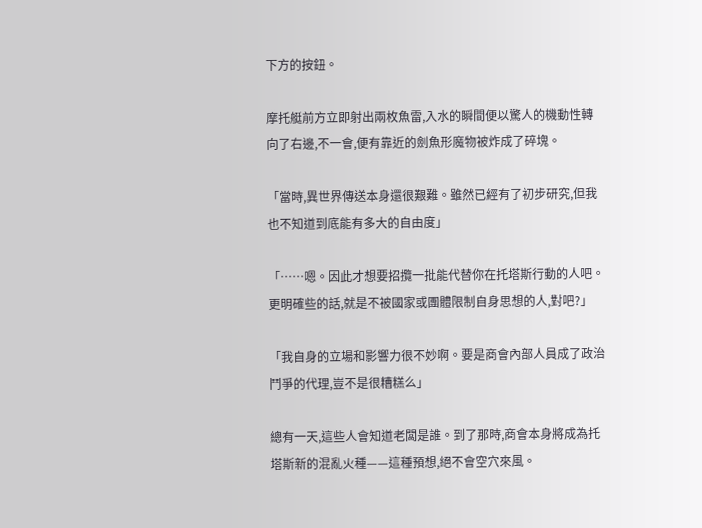下方的按鈕。

摩托艇前方立即射出兩枚魚雷,入水的瞬間便以驚人的機動性轉向了右邊,不一會,便有靠近的劍魚形魔物被炸成了碎塊。

「當時,異世界傳送本身還很艱難。雖然已經有了初步研究,但我也不知道到底能有多大的自由度」

「……嗯。因此才想要招攬一批能代替你在托塔斯行動的人吧。更明確些的話,就是不被國家或團體限制自身思想的人,對吧?」

「我自身的立場和影響力很不妙啊。要是商會內部人員成了政治鬥爭的代理,豈不是很糟糕么」

總有一天,這些人會知道老闆是誰。到了那時,商會本身將成為托塔斯新的混亂火種——這種預想,絕不會空穴來風。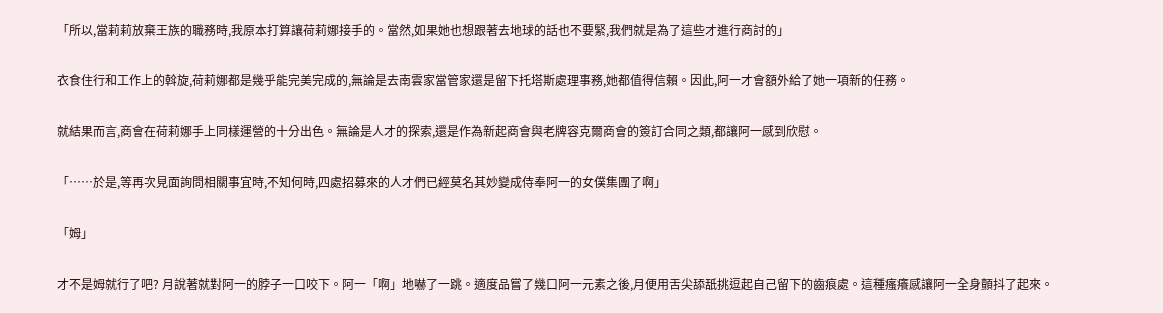「所以,當莉莉放棄王族的職務時,我原本打算讓荷莉娜接手的。當然,如果她也想跟著去地球的話也不要緊,我們就是為了這些才進行商討的」

衣食住行和工作上的斡旋,荷莉娜都是幾乎能完美完成的,無論是去南雲家當管家還是留下托塔斯處理事務,她都值得信賴。因此,阿一才會額外給了她一項新的任務。

就結果而言,商會在荷莉娜手上同樣運營的十分出色。無論是人才的探索,還是作為新起商會與老牌容克爾商會的簽訂合同之類,都讓阿一感到欣慰。

「……於是,等再次見面詢問相關事宜時,不知何時,四處招募來的人才們已經莫名其妙變成侍奉阿一的女僕集團了啊」

「姆」

才不是姆就行了吧? 月說著就對阿一的脖子一口咬下。阿一「啊」地嚇了一跳。適度品嘗了幾口阿一元素之後,月便用舌尖舔舐挑逗起自己留下的齒痕處。這種瘙癢感讓阿一全身顫抖了起來。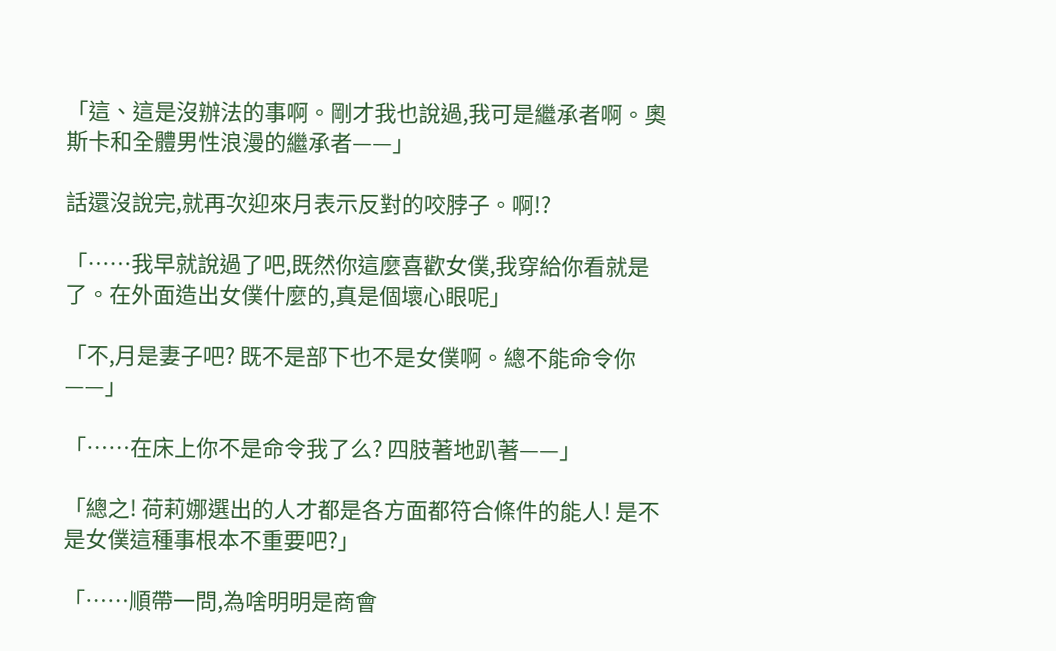「這、這是沒辦法的事啊。剛才我也說過,我可是繼承者啊。奧斯卡和全體男性浪漫的繼承者——」

話還沒說完,就再次迎來月表示反對的咬脖子。啊!?

「……我早就說過了吧,既然你這麼喜歡女僕,我穿給你看就是了。在外面造出女僕什麼的,真是個壞心眼呢」

「不,月是妻子吧? 既不是部下也不是女僕啊。總不能命令你——」

「……在床上你不是命令我了么? 四肢著地趴著——」

「總之! 荷莉娜選出的人才都是各方面都符合條件的能人! 是不是女僕這種事根本不重要吧?」

「……順帶一問,為啥明明是商會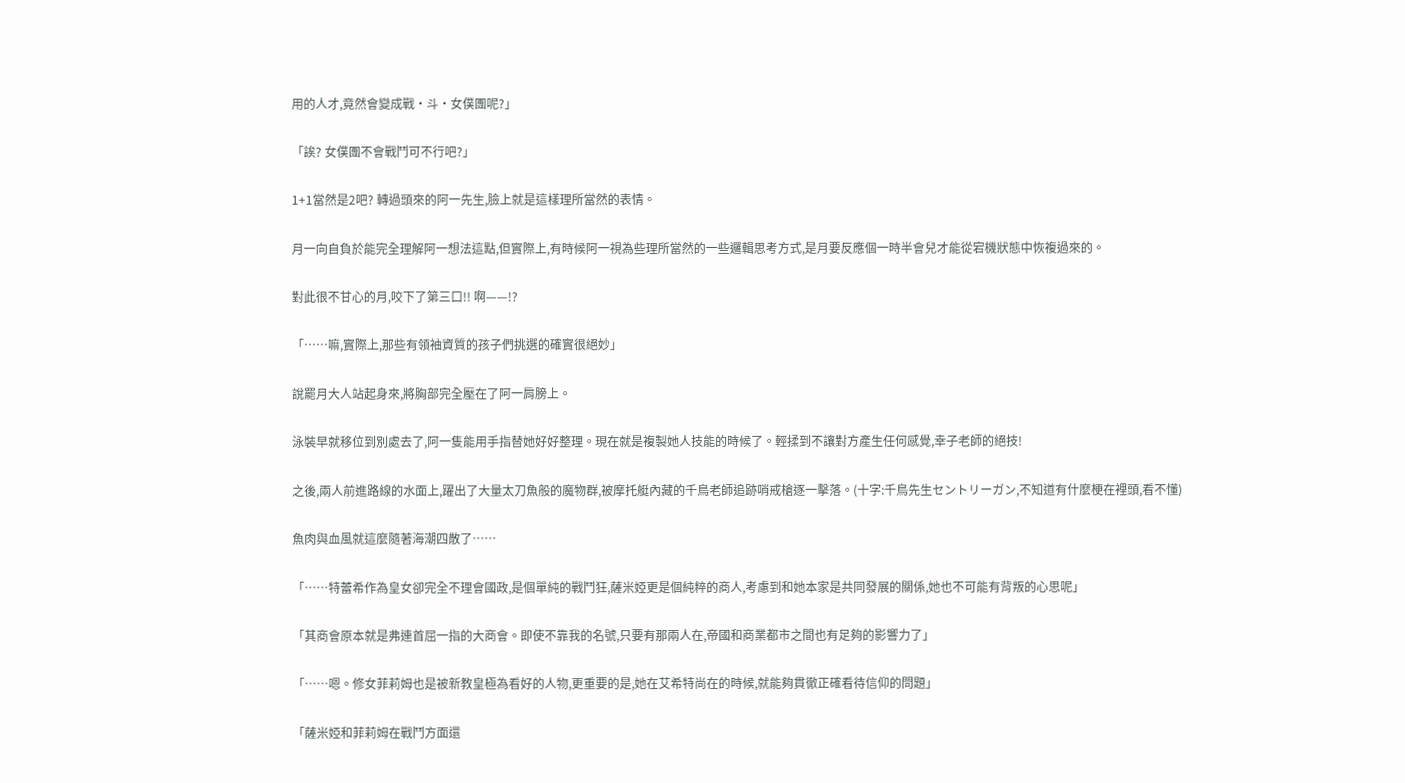用的人才,竟然會變成戰·斗·女僕團呢?」

「誒? 女僕團不會戰鬥可不行吧?」

1+1當然是2吧? 轉過頭來的阿一先生,臉上就是這樣理所當然的表情。

月一向自負於能完全理解阿一想法這點,但實際上,有時候阿一視為些理所當然的一些邏輯思考方式,是月要反應個一時半會兒才能從宕機狀態中恢複過來的。

對此很不甘心的月,咬下了第三口!! 啊——!?

「……嘛,實際上,那些有領袖資質的孩子們挑選的確實很絕妙」

說罷月大人站起身來,將胸部完全壓在了阿一肩膀上。

泳裝早就移位到別處去了,阿一隻能用手指替她好好整理。現在就是複製她人技能的時候了。輕揉到不讓對方產生任何感覺,幸子老師的絕技!

之後,兩人前進路線的水面上,躍出了大量太刀魚般的魔物群,被摩托艇內藏的千鳥老師追跡哨戒槍逐一擊落。(十字:千鳥先生セントリーガン,不知道有什麼梗在裡頭,看不懂)

魚肉與血風就這麼隨著海潮四散了……

「……特蕾希作為皇女卻完全不理會國政,是個單純的戰鬥狂,薩米婭更是個純粹的商人,考慮到和她本家是共同發展的關係,她也不可能有背叛的心思呢」

「其商會原本就是弗連首屈一指的大商會。即使不靠我的名號,只要有那兩人在,帝國和商業都市之間也有足夠的影響力了」

「……嗯。修女菲莉姆也是被新教皇極為看好的人物,更重要的是,她在艾希特尚在的時候,就能夠貫徹正確看待信仰的問題」

「薩米婭和菲莉姆在戰鬥方面還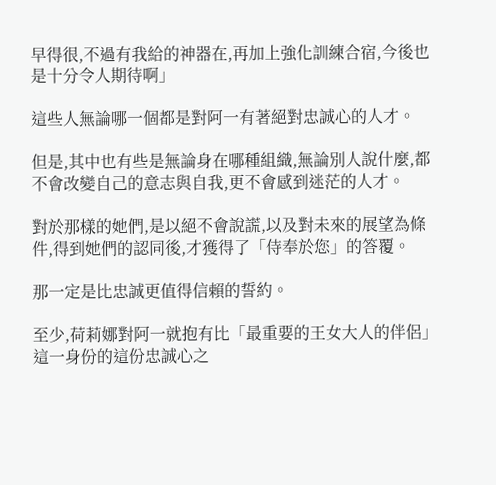早得很,不過有我給的神器在,再加上強化訓練合宿,今後也是十分令人期待啊」

這些人無論哪一個都是對阿一有著絕對忠誠心的人才。

但是,其中也有些是無論身在哪種組織,無論別人說什麼,都不會改變自己的意志與自我,更不會感到迷茫的人才。

對於那樣的她們,是以絕不會說謊,以及對未來的展望為條件,得到她們的認同後,才獲得了「侍奉於您」的答覆。

那一定是比忠誠更值得信賴的誓約。

至少,荷莉娜對阿一就抱有比「最重要的王女大人的伴侶」這一身份的這份忠誠心之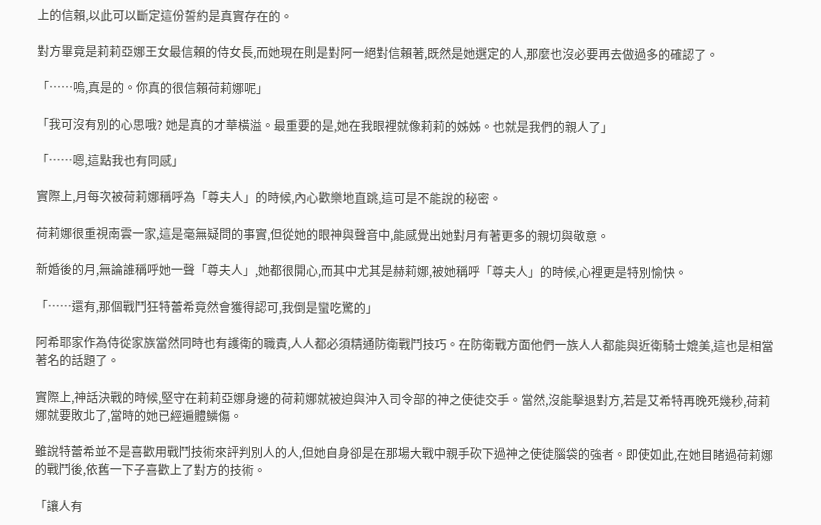上的信賴,以此可以斷定這份誓約是真實存在的。

對方畢竟是莉莉亞娜王女最信賴的侍女長,而她現在則是對阿一絕對信賴著,既然是她選定的人,那麼也沒必要再去做過多的確認了。

「……嗚,真是的。你真的很信賴荷莉娜呢」

「我可沒有別的心思哦? 她是真的才華橫溢。最重要的是,她在我眼裡就像莉莉的姊姊。也就是我們的親人了」

「……嗯,這點我也有同感」

實際上,月每次被荷莉娜稱呼為「尊夫人」的時候,內心歡樂地直跳,這可是不能說的秘密。

荷莉娜很重視南雲一家,這是毫無疑問的事實,但從她的眼神與聲音中,能感覺出她對月有著更多的親切與敬意。

新婚後的月,無論誰稱呼她一聲「尊夫人」,她都很開心,而其中尤其是赫莉娜,被她稱呼「尊夫人」的時候,心裡更是特別愉快。

「……還有,那個戰鬥狂特蕾希竟然會獲得認可,我倒是蠻吃驚的」

阿希耶家作為侍從家族當然同時也有護衛的職責,人人都必須精通防衛戰鬥技巧。在防衛戰方面他們一族人人都能與近衛騎士媲美,這也是相當著名的話題了。

實際上,神話決戰的時候,堅守在莉莉亞娜身邊的荷莉娜就被迫與沖入司令部的神之使徒交手。當然,沒能擊退對方,若是艾希特再晚死幾秒,荷莉娜就要敗北了,當時的她已經遍體鱗傷。

雖說特蕾希並不是喜歡用戰鬥技術來評判別人的人,但她自身卻是在那場大戰中親手砍下過神之使徒腦袋的強者。即使如此,在她目睹過荷莉娜的戰鬥後,依舊一下子喜歡上了對方的技術。

「讓人有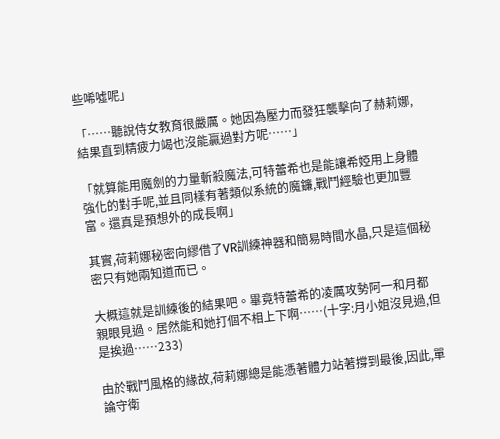些唏噓呢」

「……聽說侍女教育很嚴厲。她因為壓力而發狂襲擊向了赫莉娜,結果直到精疲力竭也沒能贏過對方呢……」

「就算能用魔劍的力量斬殺魔法,可特蕾希也是能讓希婭用上身體強化的對手呢,並且同樣有著類似系統的魔鐮,戰鬥經驗也更加豐富。還真是預想外的成長啊」

其實,荷莉娜秘密向繆借了VR訓練神器和簡易時間水晶,只是這個秘密只有她兩知道而已。

大概這就是訓練後的結果吧。畢竟特蕾希的凌厲攻勢阿一和月都親眼見過。居然能和她打個不相上下啊……(十字:月小姐沒見過,但是挨過……233)

由於戰鬥風格的緣故,荷莉娜總是能憑著體力站著撐到最後,因此,單論守衛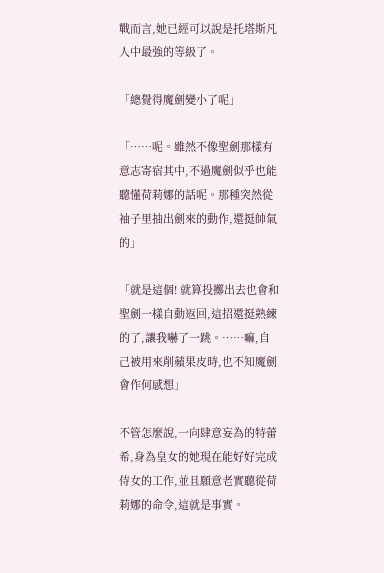戰而言,她已經可以說是托塔斯凡人中最強的等級了。

「總覺得魔劍變小了呢」

「……呢。雖然不像聖劍那樣有意志寄宿其中,不過魔劍似乎也能聽懂荷莉娜的話呢。那種突然從袖子里抽出劍來的動作,還挺帥氣的」

「就是這個! 就算投擲出去也會和聖劍一樣自動返回,這招還挺熟練的了,讓我嚇了一跳。……嘛,自己被用來削蘋果皮時,也不知魔劍會作何感想」

不管怎麼說,一向肆意妄為的特蕾希,身為皇女的她現在能好好完成侍女的工作,並且願意老實聽從荷莉娜的命令,這就是事實。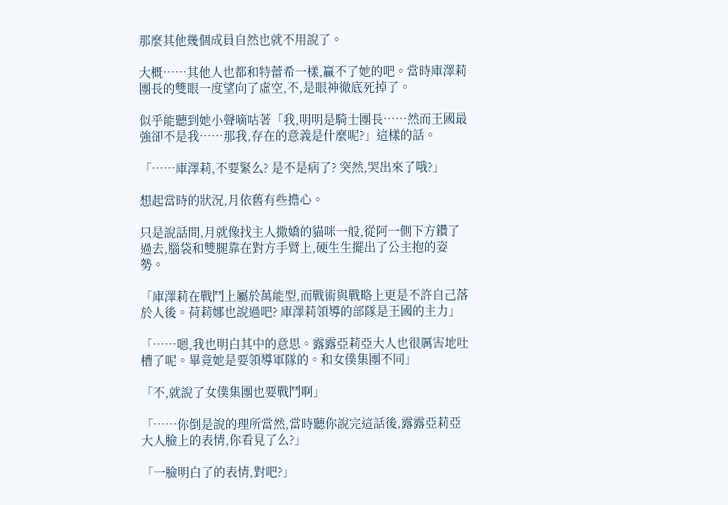那麼其他幾個成員自然也就不用說了。

大概……其他人也都和特蕾希一樣,贏不了她的吧。當時庫澤莉團長的雙眼一度望向了虛空,不,是眼神徹底死掉了。

似乎能聽到她小聲嘀咕著「我,明明是騎士團長……然而王國最強卻不是我……那我,存在的意義是什麼呢?」這樣的話。

「……庫澤莉,不要緊么? 是不是病了? 突然,哭出來了哦?」

想起當時的狀況,月依舊有些擔心。

只是說話間,月就像找主人撒嬌的貓咪一般,從阿一側下方鑽了過去,腦袋和雙腿靠在對方手臂上,硬生生擺出了公主抱的姿勢。

「庫澤莉在戰鬥上屬於萬能型,而戰術與戰略上更是不許自己落於人後。荷莉娜也說過吧? 庫澤莉領導的部隊是王國的主力」

「……嗯,我也明白其中的意思。露露亞莉亞大人也很厲害地吐槽了呢。畢竟她是要領導軍隊的。和女僕集團不同」

「不,就說了女僕集團也要戰鬥啊」

「……你倒是說的理所當然,當時聽你說完這話後,露露亞莉亞大人臉上的表情,你看見了么?」

「一臉明白了的表情,對吧?」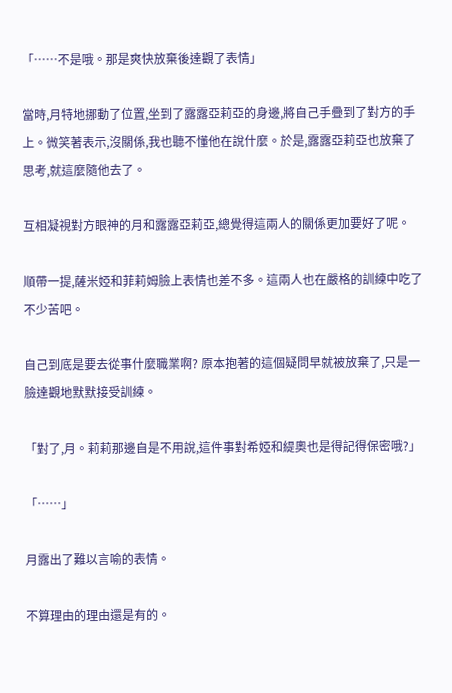「……不是哦。那是爽快放棄後達觀了表情」

當時,月特地挪動了位置,坐到了露露亞莉亞的身邊,將自己手疊到了對方的手上。微笑著表示,沒關係,我也聽不懂他在說什麼。於是,露露亞莉亞也放棄了思考,就這麼隨他去了。

互相凝視對方眼神的月和露露亞莉亞,總覺得這兩人的關係更加要好了呢。

順帶一提,薩米婭和菲莉姆臉上表情也差不多。這兩人也在嚴格的訓練中吃了不少苦吧。

自己到底是要去從事什麼職業啊? 原本抱著的這個疑問早就被放棄了,只是一臉達觀地默默接受訓練。

「對了,月。莉莉那邊自是不用說,這件事對希婭和緹奧也是得記得保密哦?」

「……」

月露出了難以言喻的表情。

不算理由的理由還是有的。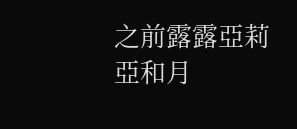之前露露亞莉亞和月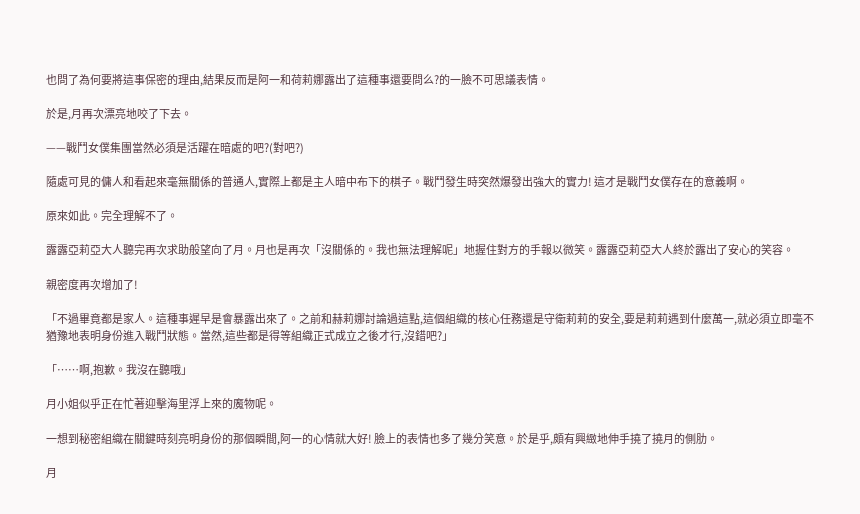也問了為何要將這事保密的理由,結果反而是阿一和荷莉娜露出了這種事還要問么?的一臉不可思議表情。

於是,月再次漂亮地咬了下去。

——戰鬥女僕集團當然必須是活躍在暗處的吧?(對吧?)

隨處可見的傭人和看起來毫無關係的普通人,實際上都是主人暗中布下的棋子。戰鬥發生時突然爆發出強大的實力! 這才是戰鬥女僕存在的意義啊。

原來如此。完全理解不了。

露露亞莉亞大人聽完再次求助般望向了月。月也是再次「沒關係的。我也無法理解呢」地握住對方的手報以微笑。露露亞莉亞大人終於露出了安心的笑容。

親密度再次增加了!

「不過畢竟都是家人。這種事遲早是會暴露出來了。之前和赫莉娜討論過這點,這個組織的核心任務還是守衛莉莉的安全,要是莉莉遇到什麼萬一,就必須立即毫不猶豫地表明身份進入戰鬥狀態。當然,這些都是得等組織正式成立之後才行,沒錯吧?」

「……啊,抱歉。我沒在聽哦」

月小姐似乎正在忙著迎擊海里浮上來的魔物呢。

一想到秘密組織在關鍵時刻亮明身份的那個瞬間,阿一的心情就大好! 臉上的表情也多了幾分笑意。於是乎,頗有興緻地伸手撓了撓月的側肋。

月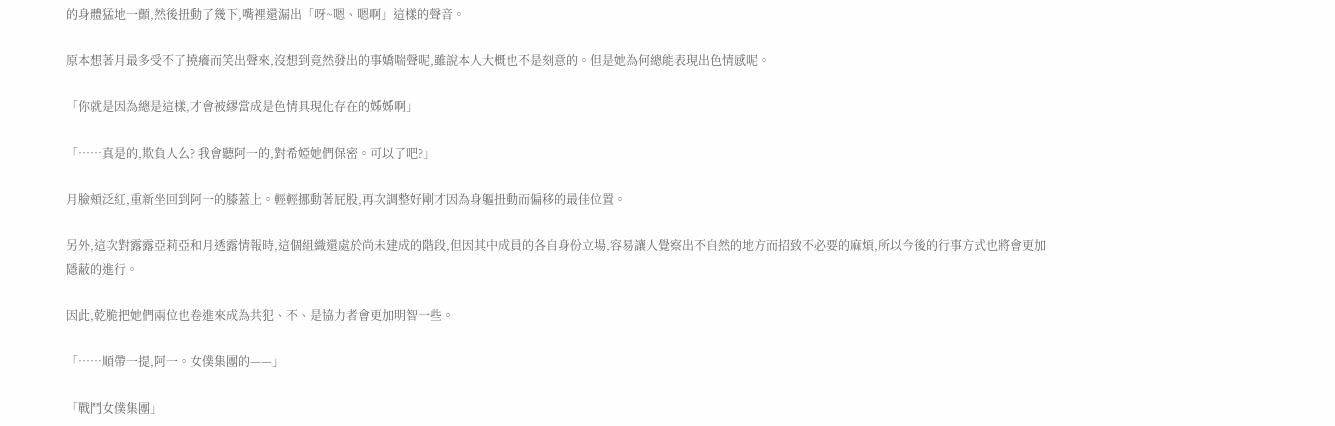的身體猛地一顫,然後扭動了幾下,嘴裡還漏出「呀~嗯、嗯啊」這樣的聲音。

原本想著月最多受不了撓癢而笑出聲來,沒想到竟然發出的事嬌喘聲呢,雖說本人大概也不是刻意的。但是她為何總能表現出色情感呢。

「你就是因為總是這樣,才會被繆當成是色情具現化存在的姊姊啊」

「……真是的,欺負人么? 我會聽阿一的,對希婭她們保密。可以了吧?」

月臉頰泛紅,重新坐回到阿一的膝蓋上。輕輕挪動著屁股,再次調整好剛才因為身軀扭動而偏移的最佳位置。

另外,這次對露露亞莉亞和月透露情報時,這個組織還處於尚未建成的階段,但因其中成員的各自身份立場,容易讓人覺察出不自然的地方而招致不必要的麻煩,所以今後的行事方式也將會更加隱蔽的進行。

因此,乾脆把她們兩位也卷進來成為共犯、不、是協力者會更加明智一些。

「……順帶一提,阿一。女僕集團的——」

「戰鬥女僕集團」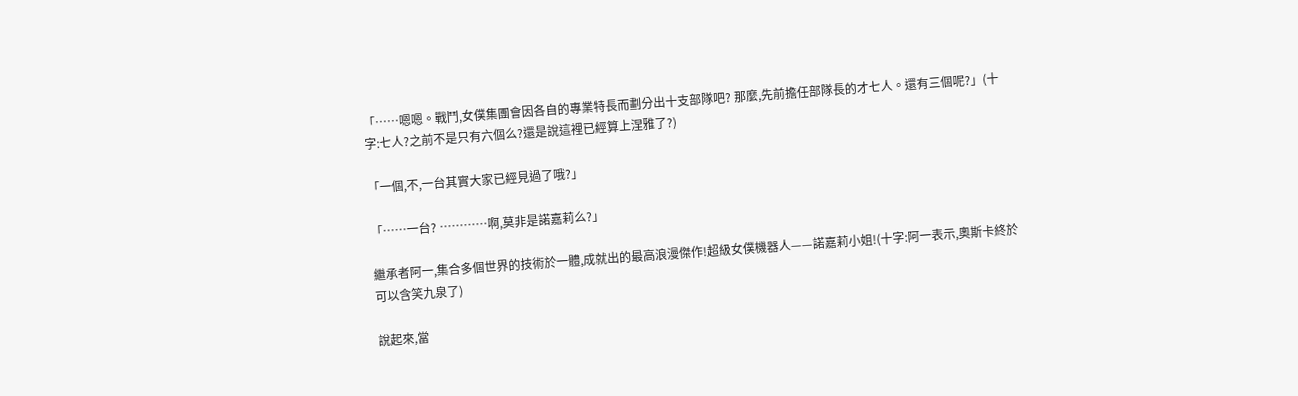「……嗯嗯。戰鬥,女僕集團會因各自的專業特長而劃分出十支部隊吧? 那麼,先前擔任部隊長的才七人。還有三個呢?」(十字:七人?之前不是只有六個么?還是說這裡已經算上涅雅了?)

「一個,不,一台其實大家已經見過了哦?」

「……一台? …………啊,莫非是諾嘉莉么?」

繼承者阿一,集合多個世界的技術於一體,成就出的最高浪漫傑作!超級女僕機器人——諾嘉莉小姐!(十字:阿一表示,奧斯卡終於可以含笑九泉了)

說起來,當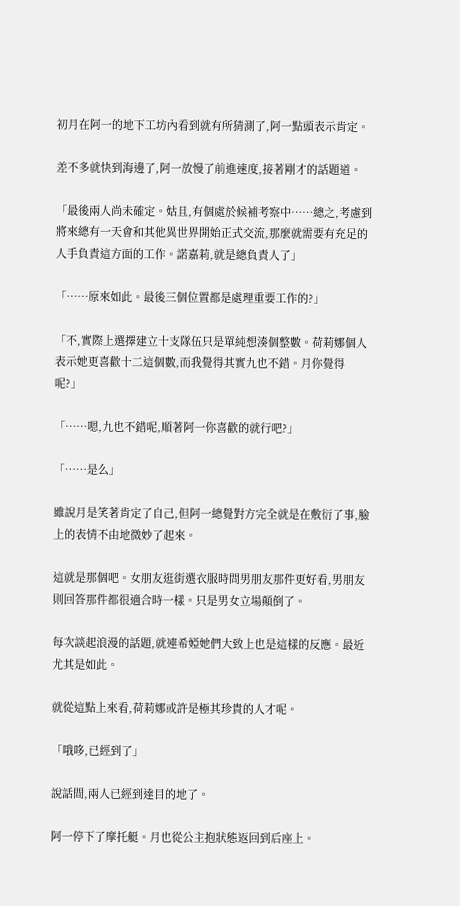初月在阿一的地下工坊內看到就有所猜測了,阿一點頭表示肯定。

差不多就快到海邊了,阿一放慢了前進速度,接著剛才的話題道。

「最後兩人尚未確定。姑且,有個處於候補考察中……總之,考慮到將來總有一天會和其他異世界開始正式交流,那麼就需要有充足的人手負責這方面的工作。諾嘉莉,就是總負責人了」

「……原來如此。最後三個位置都是處理重要工作的?」

「不,實際上選擇建立十支隊伍只是單純想湊個整數。荷莉娜個人表示她更喜歡十二這個數,而我覺得其實九也不錯。月你覺得呢?」

「……嗯,九也不錯呢,順著阿一你喜歡的就行吧?」

「……是么」

雖說月是笑著肯定了自己,但阿一總覺對方完全就是在敷衍了事,臉上的表情不由地微妙了起來。

這就是那個吧。女朋友逛街選衣服時問男朋友那件更好看,男朋友則回答那件都很適合時一樣。只是男女立場顛倒了。

每次談起浪漫的話題,就連希婭她們大致上也是這樣的反應。最近尤其是如此。

就從這點上來看,荷莉娜或許是極其珍貴的人才呢。

「哦哆,已經到了」

說話間,兩人已經到達目的地了。

阿一停下了摩托艇。月也從公主抱狀態返回到后座上。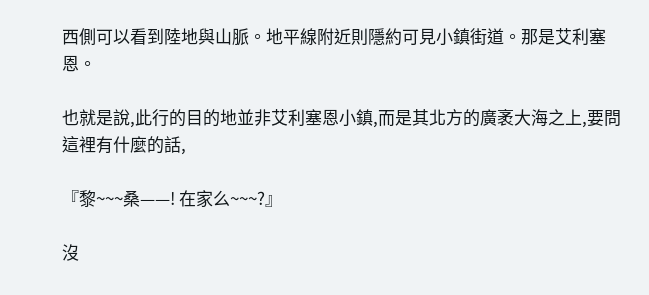西側可以看到陸地與山脈。地平線附近則隱約可見小鎮街道。那是艾利塞恩。

也就是說,此行的目的地並非艾利塞恩小鎮,而是其北方的廣袤大海之上,要問這裡有什麼的話,

『黎~~~桑——! 在家么~~~?』

沒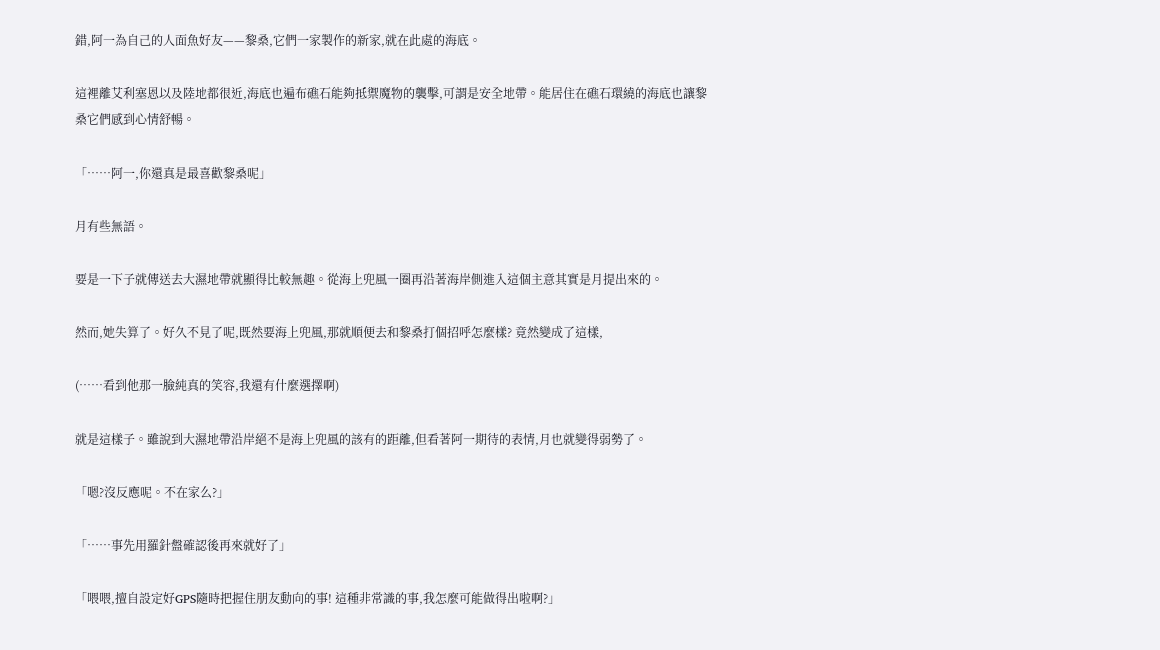錯,阿一為自己的人面魚好友——黎桑,它們一家製作的新家,就在此處的海底。

這裡離艾利塞恩以及陸地都很近,海底也遍布礁石能夠抵禦魔物的襲擊,可謂是安全地帶。能居住在礁石環繞的海底也讓黎桑它們感到心情舒暢。

「……阿一,你還真是最喜歡黎桑呢」

月有些無語。

要是一下子就傳送去大濕地帶就顯得比較無趣。從海上兜風一圈再沿著海岸側進入這個主意其實是月提出來的。

然而,她失算了。好久不見了呢,既然要海上兜風,那就順便去和黎桑打個招呼怎麼樣? 竟然變成了這樣,

(……看到他那一臉純真的笑容,我還有什麼選擇啊)

就是這樣子。雖說到大濕地帶沿岸絕不是海上兜風的該有的距離,但看著阿一期待的表情,月也就變得弱勢了。

「嗯?沒反應呢。不在家么?」

「……事先用羅針盤確認後再來就好了」

「喂喂,擅自設定好GPS隨時把握住朋友動向的事! 這種非常識的事,我怎麼可能做得出啦啊?」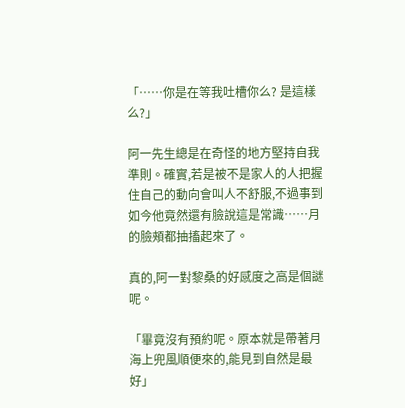「……你是在等我吐槽你么? 是這樣么?」

阿一先生總是在奇怪的地方堅持自我準則。確實,若是被不是家人的人把握住自己的動向會叫人不舒服,不過事到如今他竟然還有臉說這是常識……月的臉頰都抽搐起來了。

真的,阿一對黎桑的好感度之高是個謎呢。

「畢竟沒有預約呢。原本就是帶著月海上兜風順便來的,能見到自然是最好」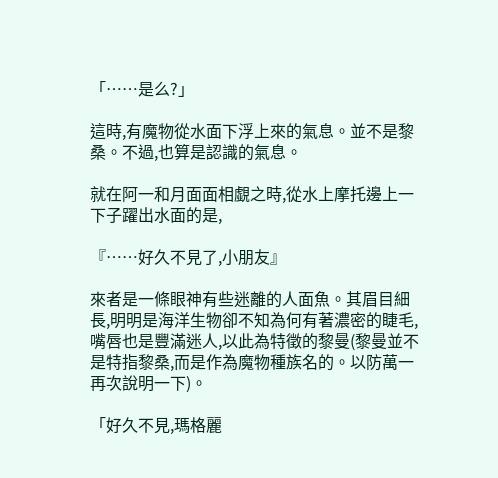「……是么?」

這時,有魔物從水面下浮上來的氣息。並不是黎桑。不過,也算是認識的氣息。

就在阿一和月面面相覷之時,從水上摩托邊上一下子躍出水面的是,

『……好久不見了,小朋友』

來者是一條眼神有些迷離的人面魚。其眉目細長,明明是海洋生物卻不知為何有著濃密的睫毛,嘴唇也是豐滿迷人,以此為特徵的黎曼(黎曼並不是特指黎桑,而是作為魔物種族名的。以防萬一再次說明一下)。

「好久不見,瑪格麗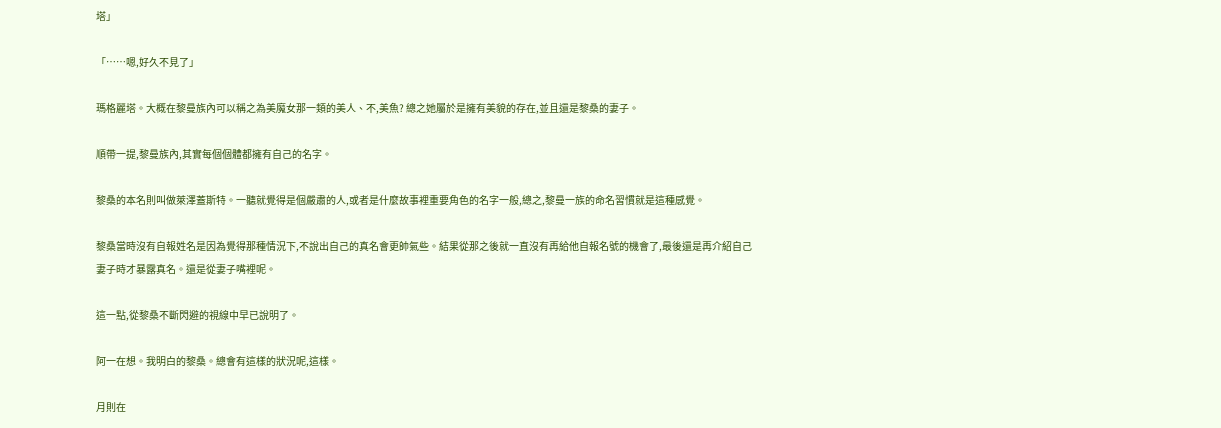塔」

「……嗯,好久不見了」

瑪格麗塔。大概在黎曼族內可以稱之為美魔女那一類的美人、不,美魚? 總之她屬於是擁有美貌的存在,並且還是黎桑的妻子。

順帶一提,黎曼族內,其實每個個體都擁有自己的名字。

黎桑的本名則叫做萊澤蓋斯特。一聽就覺得是個嚴肅的人,或者是什麼故事裡重要角色的名字一般,總之,黎曼一族的命名習慣就是這種感覺。

黎桑當時沒有自報姓名是因為覺得那種情況下,不說出自己的真名會更帥氣些。結果從那之後就一直沒有再給他自報名號的機會了,最後還是再介紹自己妻子時才暴露真名。還是從妻子嘴裡呢。

這一點,從黎桑不斷閃避的視線中早已說明了。

阿一在想。我明白的黎桑。總會有這樣的狀況呢,這樣。

月則在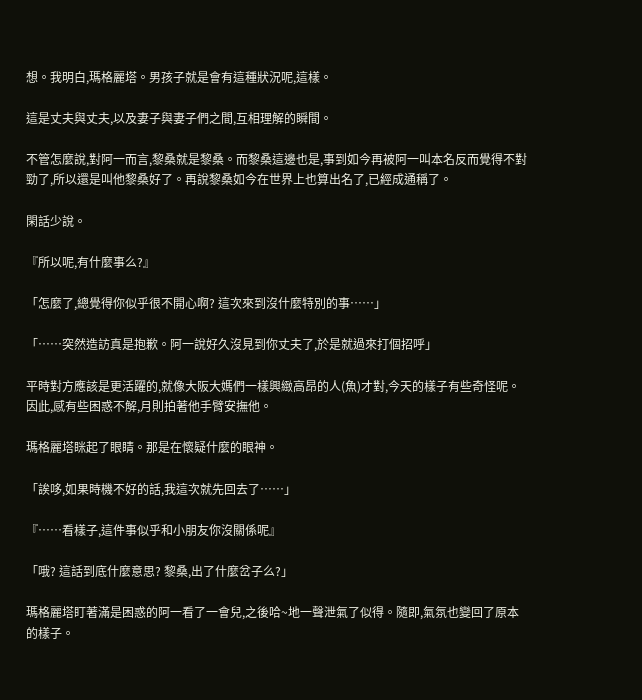想。我明白,瑪格麗塔。男孩子就是會有這種狀況呢,這樣。

這是丈夫與丈夫,以及妻子與妻子們之間,互相理解的瞬間。

不管怎麼說,對阿一而言,黎桑就是黎桑。而黎桑這邊也是,事到如今再被阿一叫本名反而覺得不對勁了,所以還是叫他黎桑好了。再說黎桑如今在世界上也算出名了,已經成通稱了。

閑話少說。

『所以呢,有什麼事么?』

「怎麼了,總覺得你似乎很不開心啊? 這次來到沒什麼特別的事……」

「……突然造訪真是抱歉。阿一說好久沒見到你丈夫了,於是就過來打個招呼」

平時對方應該是更活躍的,就像大阪大媽們一樣興緻高昂的人(魚)才對,今天的樣子有些奇怪呢。因此,感有些困惑不解,月則拍著他手臂安撫他。

瑪格麗塔眯起了眼睛。那是在懷疑什麼的眼神。

「誒哆,如果時機不好的話,我這次就先回去了……」

『……看樣子,這件事似乎和小朋友你沒關係呢』

「哦? 這話到底什麼意思? 黎桑,出了什麼岔子么?」

瑪格麗塔盯著滿是困惑的阿一看了一會兒,之後哈~地一聲泄氣了似得。隨即,氣氛也變回了原本的樣子。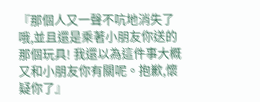『那個人又一聲不吭地消失了哦,並且還是乘著小朋友你送的那個玩具! 我還以為這件事大概又和小朋友你有關呢。抱歉,懷疑你了』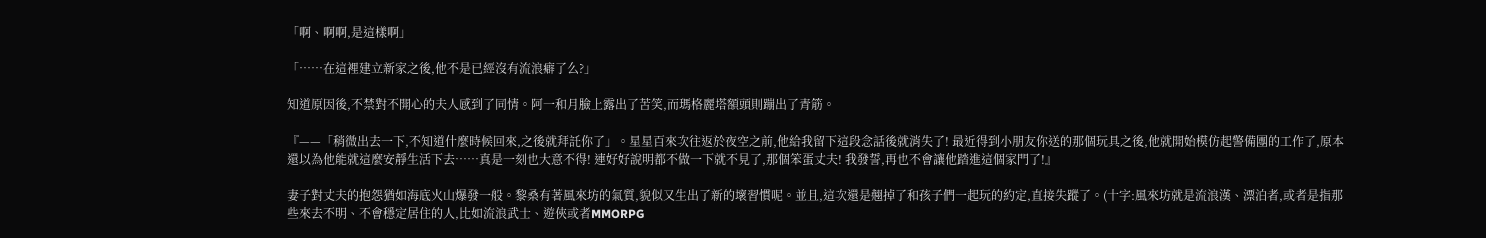「啊、啊啊,是這樣啊」

「……在這裡建立新家之後,他不是已經沒有流浪癖了么?」

知道原因後,不禁對不開心的夫人感到了同情。阿一和月臉上露出了苦笑,而瑪格麗塔額頭則蹦出了青筋。

『——「稍微出去一下,不知道什麼時候回來,之後就拜託你了」。星星百來次往返於夜空之前,他給我留下這段念話後就消失了! 最近得到小朋友你送的那個玩具之後,他就開始模仿起警備團的工作了,原本還以為他能就這麼安靜生活下去……真是一刻也大意不得! 連好好說明都不做一下就不見了,那個笨蛋丈夫! 我發誓,再也不會讓他踏進這個家門了!』

妻子對丈夫的抱怨猶如海底火山爆發一般。黎桑有著風來坊的氣質,貌似又生出了新的壞習慣呢。並且,這次還是翹掉了和孩子們一起玩的約定,直接失蹤了。(十字:風來坊就是流浪漢、漂泊者,或者是指那些來去不明、不會穩定居住的人,比如流浪武士、遊俠或者MMORPG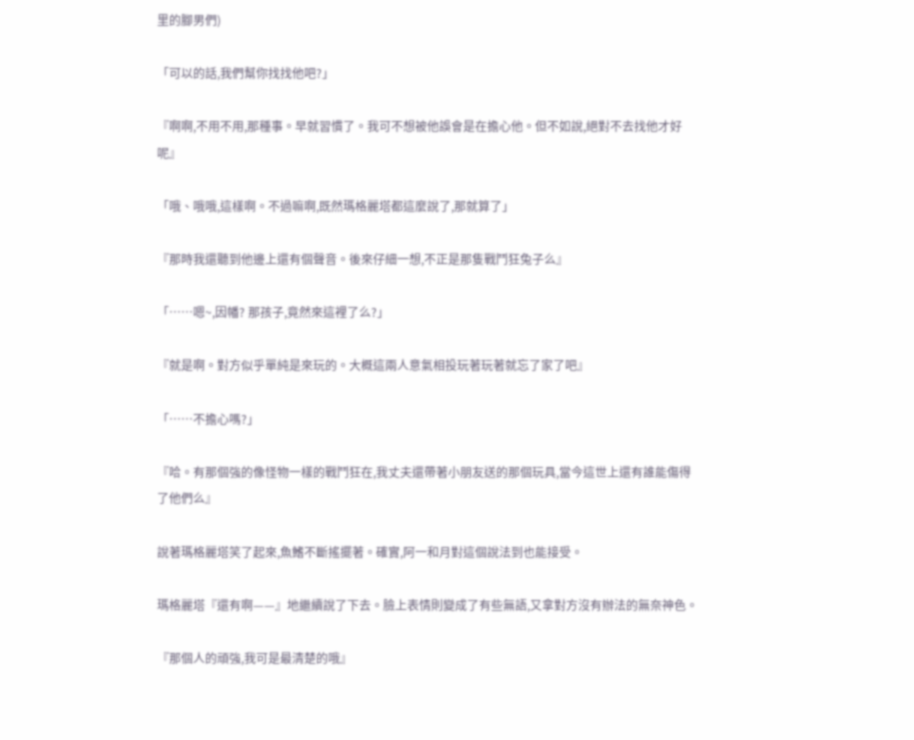里的腳男們)

「可以的話,我們幫你找找他吧?」

『啊啊,不用不用,那種事。早就習慣了。我可不想被他誤會是在擔心他。但不如說,絕對不去找他才好呢』

「哦、哦哦,這樣啊。不過嘛啊,既然瑪格麗塔都這麼說了,那就算了」

『那時我還聽到他邊上還有個聲音。後來仔細一想,不正是那隻戰鬥狂兔子么』

「……嗯~,因幡? 那孩子,竟然來這裡了么?」

『就是啊。對方似乎單純是來玩的。大概這兩人意氣相投玩著玩著就忘了家了吧』

「……不擔心嗎?」

『哈。有那個強的像怪物一樣的戰鬥狂在,我丈夫還帶著小朋友送的那個玩具,當今這世上還有誰能傷得了他們么』

說著瑪格麗塔笑了起來,魚鰭不斷搖擺著。確實,阿一和月對這個說法到也能接受。

瑪格麗塔『還有啊——』地繼續說了下去。臉上表情則變成了有些無語,又拿對方沒有辦法的無奈神色。

『那個人的頑強,我可是最清楚的哦』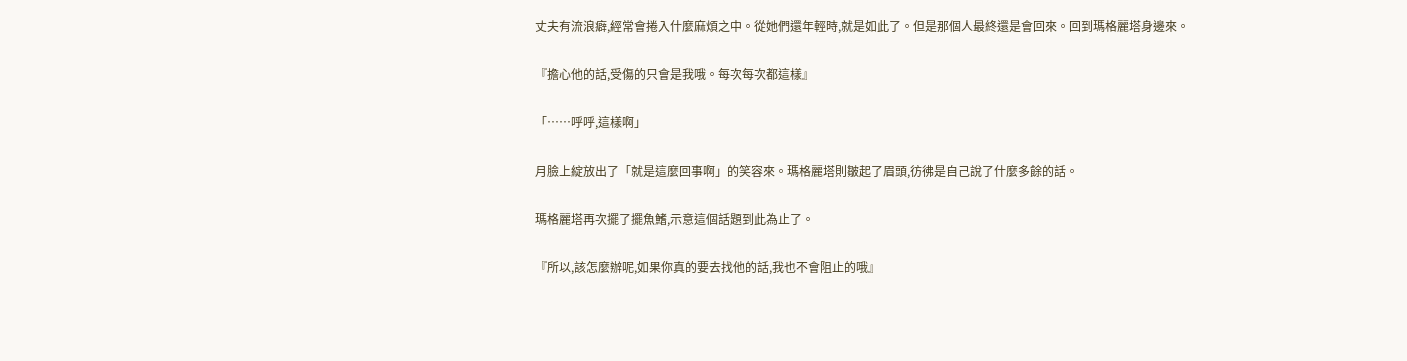丈夫有流浪癖,經常會捲入什麼麻煩之中。從她們還年輕時,就是如此了。但是那個人最終還是會回來。回到瑪格麗塔身邊來。

『擔心他的話,受傷的只會是我哦。每次每次都這樣』

「……呼呼,這樣啊」

月臉上綻放出了「就是這麼回事啊」的笑容來。瑪格麗塔則皺起了眉頭,彷彿是自己說了什麼多餘的話。

瑪格麗塔再次擺了擺魚鰭,示意這個話題到此為止了。

『所以,該怎麼辦呢,如果你真的要去找他的話,我也不會阻止的哦』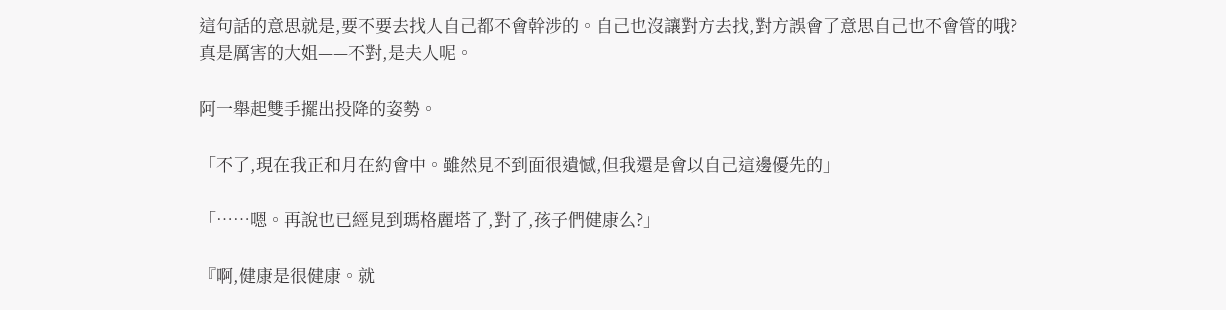這句話的意思就是,要不要去找人自己都不會幹涉的。自己也沒讓對方去找,對方誤會了意思自己也不會管的哦? 真是厲害的大姐——不對,是夫人呢。

阿一舉起雙手擺出投降的姿勢。

「不了,現在我正和月在約會中。雖然見不到面很遺憾,但我還是會以自己這邊優先的」

「……嗯。再說也已經見到瑪格麗塔了,對了,孩子們健康么?」

『啊,健康是很健康。就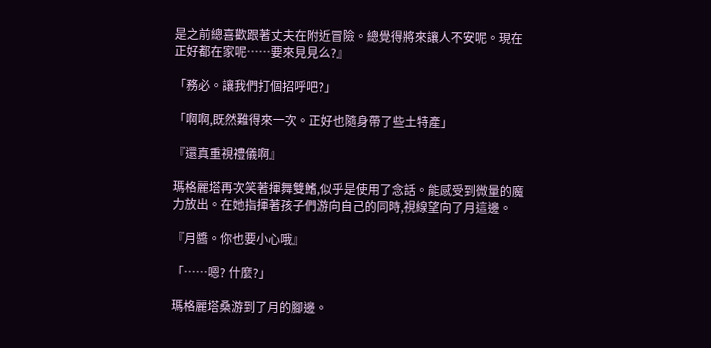是之前總喜歡跟著丈夫在附近冒險。總覺得將來讓人不安呢。現在正好都在家呢……要來見見么?』

「務必。讓我們打個招呼吧?」

「啊啊,既然難得來一次。正好也隨身帶了些土特產」

『還真重視禮儀啊』

瑪格麗塔再次笑著揮舞雙鰭,似乎是使用了念話。能感受到微量的魔力放出。在她指揮著孩子們游向自己的同時,視線望向了月這邊。

『月醬。你也要小心哦』

「……嗯? 什麼?」

瑪格麗塔桑游到了月的腳邊。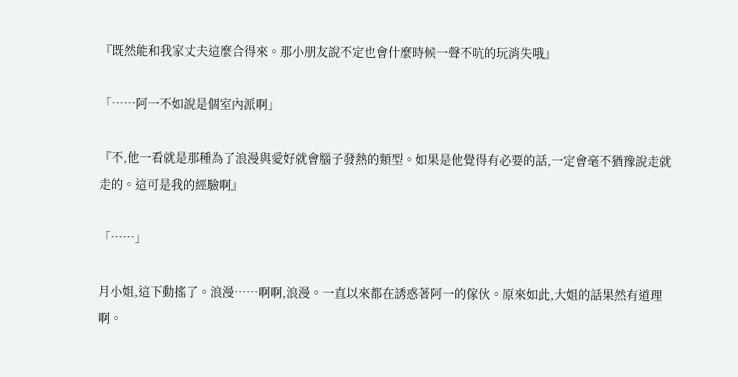『既然能和我家丈夫這麼合得來。那小朋友說不定也會什麼時候一聲不吭的玩消失哦』

「……阿一不如說是個室內派啊」

『不,他一看就是那種為了浪漫與愛好就會腦子發熱的類型。如果是他覺得有必要的話,一定會毫不猶豫說走就走的。這可是我的經驗啊』

「……」

月小姐,這下動搖了。浪漫……啊啊,浪漫。一直以來都在誘惑著阿一的傢伙。原來如此,大姐的話果然有道理啊。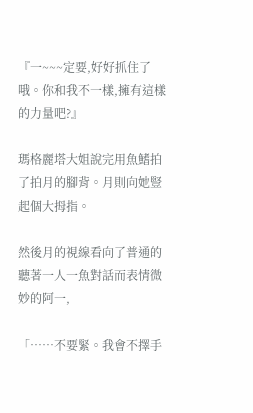『一~~~定要,好好抓住了哦。你和我不一樣,擁有這樣的力量吧?』

瑪格麗塔大姐說完用魚鰭拍了拍月的腳背。月則向她豎起個大拇指。

然後月的視線看向了普通的聽著一人一魚對話而表情微妙的阿一,

「……不要緊。我會不擇手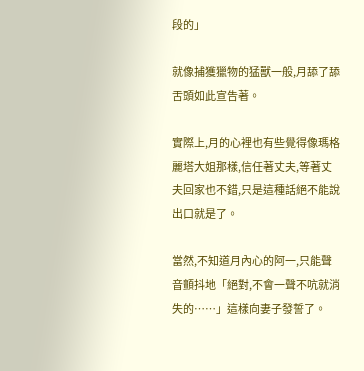段的」

就像捕獲獵物的猛獸一般,月舔了舔舌頭如此宣告著。

實際上,月的心裡也有些覺得像瑪格麗塔大姐那樣,信任著丈夫,等著丈夫回家也不錯,只是這種話絕不能說出口就是了。

當然,不知道月內心的阿一,只能聲音顫抖地「絕對,不會一聲不吭就消失的……」這樣向妻子發誓了。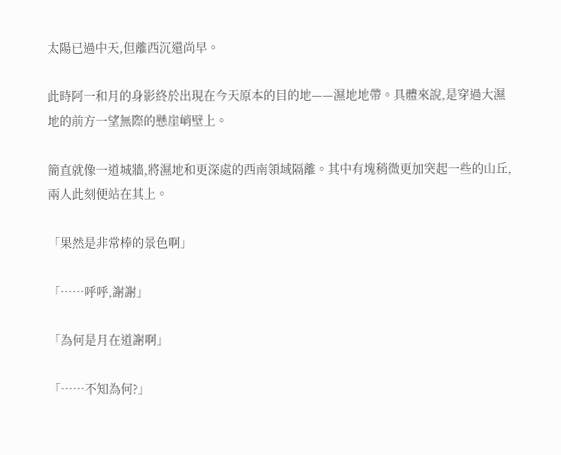太陽已過中天,但離西沉還尚早。

此時阿一和月的身影終於出現在今天原本的目的地——濕地地帶。具體來說,是穿過大濕地的前方一望無際的懸崖峭壁上。

簡直就像一道城牆,將濕地和更深處的西南領域隔離。其中有塊稍微更加突起一些的山丘,兩人此刻便站在其上。

「果然是非常棒的景色啊」

「……呼呼,謝謝」

「為何是月在道謝啊」

「……不知為何?」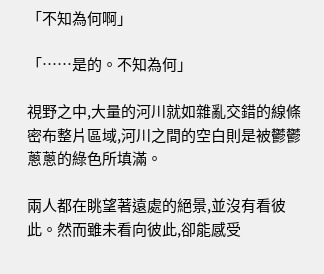「不知為何啊」

「……是的。不知為何」

視野之中,大量的河川就如雜亂交錯的線條密布整片區域,河川之間的空白則是被鬱鬱蔥蔥的綠色所填滿。

兩人都在眺望著遠處的絕景,並沒有看彼此。然而雖未看向彼此,卻能感受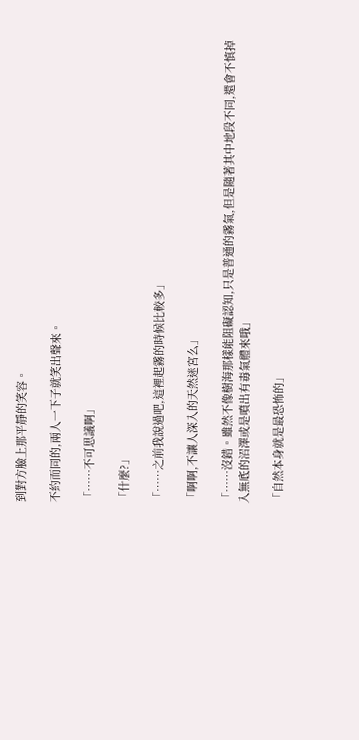到對方臉上那平靜的笑容。

不約而同的,兩人一下子就笑出聲來。

「……不可思議啊」

「什麼?」

「……之前我說過吧,這裡起霧的時候比較多」

「啊啊,不讓人深入的天然迷宮么」

「……沒錯。雖然不像樹海那樣能阻礙認知,只是普通的霧氣,但是隨著其中地段不同,還會不慎掉入無底的沼澤或是噴出有毒氣體來哦」

「自然本身就是最恐怖的」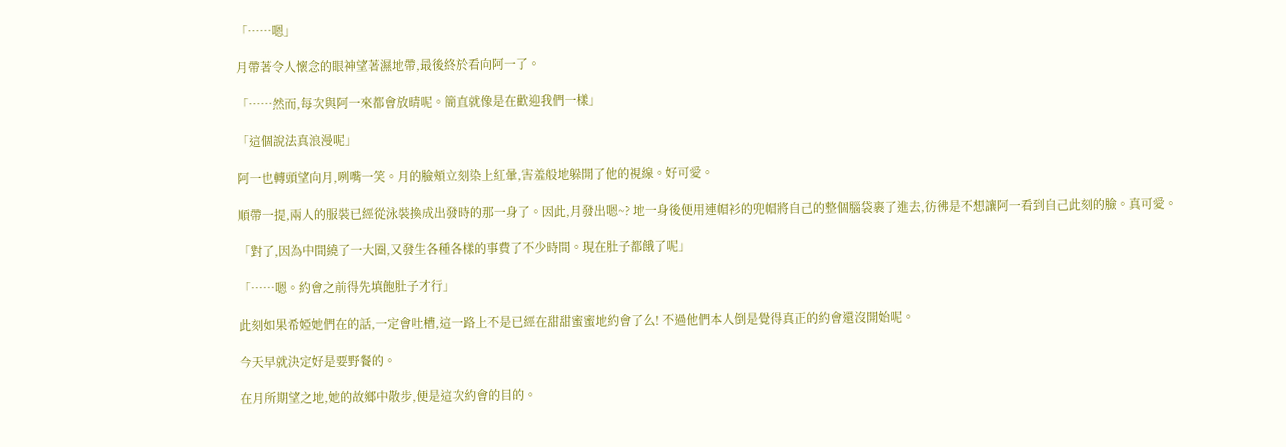「……嗯」

月帶著令人懷念的眼神望著濕地帶,最後終於看向阿一了。

「……然而,每次與阿一來都會放晴呢。簡直就像是在歡迎我們一樣」

「這個說法真浪漫呢」

阿一也轉頭望向月,咧嘴一笑。月的臉頰立刻染上紅暈,害羞般地躲開了他的視線。好可愛。

順帶一提,兩人的服裝已經從泳裝換成出發時的那一身了。因此,月發出嗯~? 地一身後便用連帽衫的兜帽將自己的整個腦袋裹了進去,彷彿是不想讓阿一看到自己此刻的臉。真可愛。

「對了,因為中間繞了一大圈,又發生各種各樣的事費了不少時間。現在肚子都餓了呢」

「……嗯。約會之前得先填飽肚子才行」

此刻如果希婭她們在的話,一定會吐槽,這一路上不是已經在甜甜蜜蜜地約會了么! 不過他們本人倒是覺得真正的約會還沒開始呢。

今天早就決定好是要野餐的。

在月所期望之地,她的故鄉中散步,便是這次約會的目的。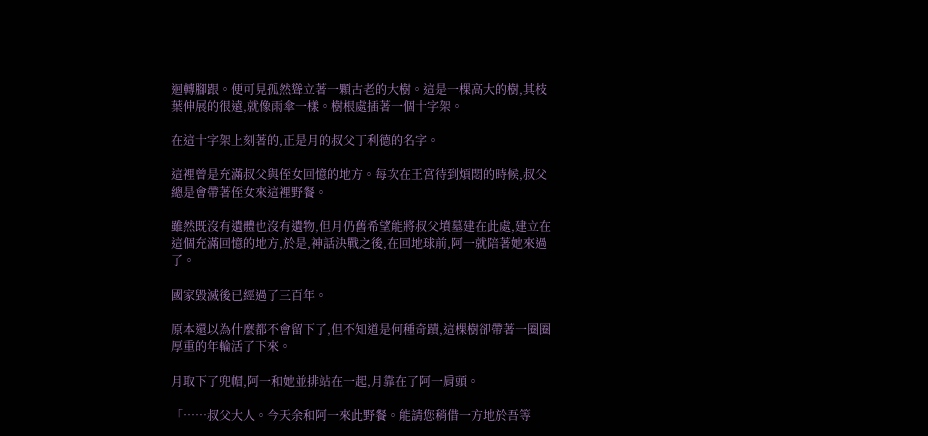迴轉腳跟。便可見孤然聳立著一顆古老的大樹。這是一棵高大的樹,其枝葉伸展的很遠,就像雨傘一樣。樹根處插著一個十字架。

在這十字架上刻著的,正是月的叔父丁利德的名字。

這裡曾是充滿叔父與侄女回憶的地方。每次在王宮待到煩悶的時候,叔父總是會帶著侄女來這裡野餐。

雖然既沒有遺體也沒有遺物,但月仍舊希望能將叔父墳墓建在此處,建立在這個充滿回憶的地方,於是,神話決戰之後,在回地球前,阿一就陪著她來過了。

國家毀滅後已經過了三百年。

原本還以為什麼都不會留下了,但不知道是何種奇蹟,這棵樹卻帶著一圈圈厚重的年輪活了下來。

月取下了兜帽,阿一和她並排站在一起,月靠在了阿一肩頭。

「……叔父大人。今天余和阿一來此野餐。能請您稍借一方地於吾等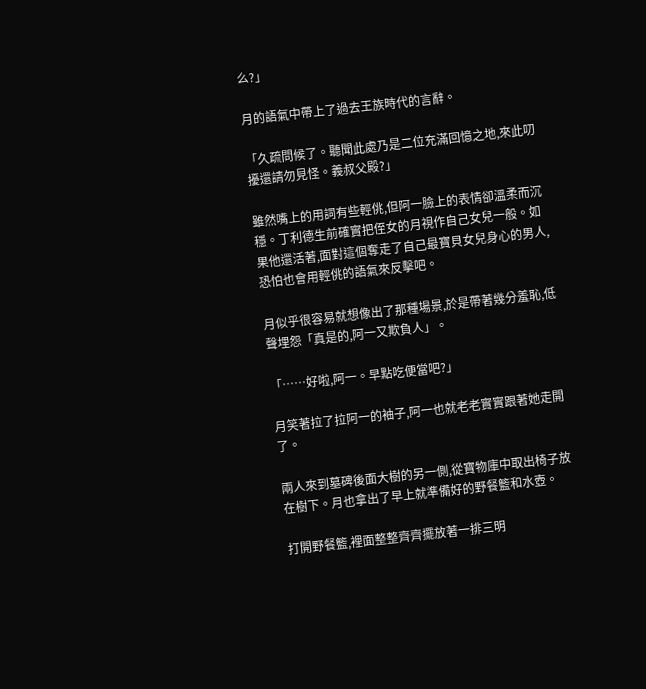么?」

月的語氣中帶上了過去王族時代的言辭。

「久疏問候了。聽聞此處乃是二位充滿回憶之地,來此叨擾還請勿見怪。義叔父殿?」

雖然嘴上的用詞有些輕佻,但阿一臉上的表情卻溫柔而沉穩。丁利德生前確實把侄女的月視作自己女兒一般。如果他還活著,面對這個奪走了自己最寶貝女兒身心的男人,恐怕也會用輕佻的語氣來反擊吧。

月似乎很容易就想像出了那種場景,於是帶著幾分羞恥,低聲埋怨「真是的,阿一又欺負人」。

「……好啦,阿一。早點吃便當吧?」

月笑著拉了拉阿一的袖子,阿一也就老老實實跟著她走開了。

兩人來到墓碑後面大樹的另一側,從寶物庫中取出椅子放在樹下。月也拿出了早上就準備好的野餐籃和水壺。

打開野餐籃,裡面整整齊齊擺放著一排三明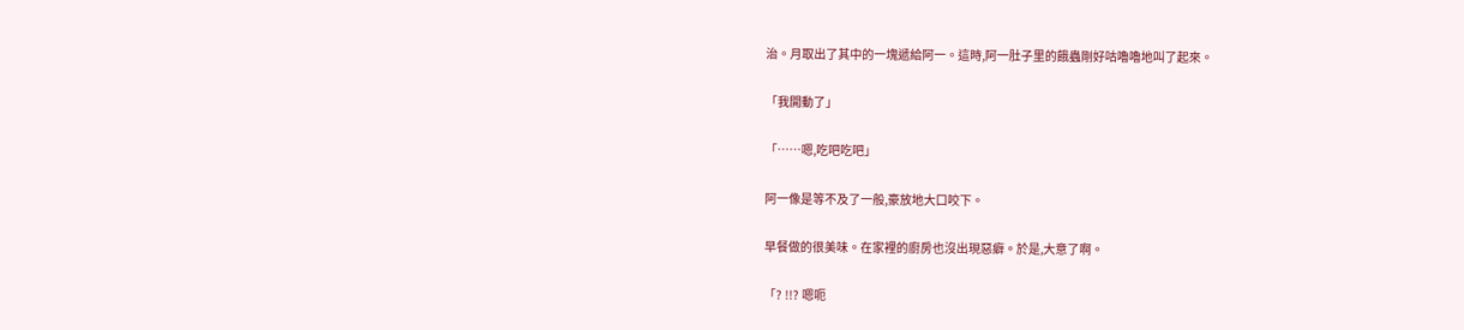治。月取出了其中的一塊遞給阿一。這時,阿一肚子里的餓蟲剛好咕嚕嚕地叫了起來。

「我開動了」

「……嗯,吃吧吃吧」

阿一像是等不及了一般,豪放地大口咬下。

早餐做的很美味。在家裡的廚房也沒出現惡癖。於是,大意了啊。

「? !!? 嗯呃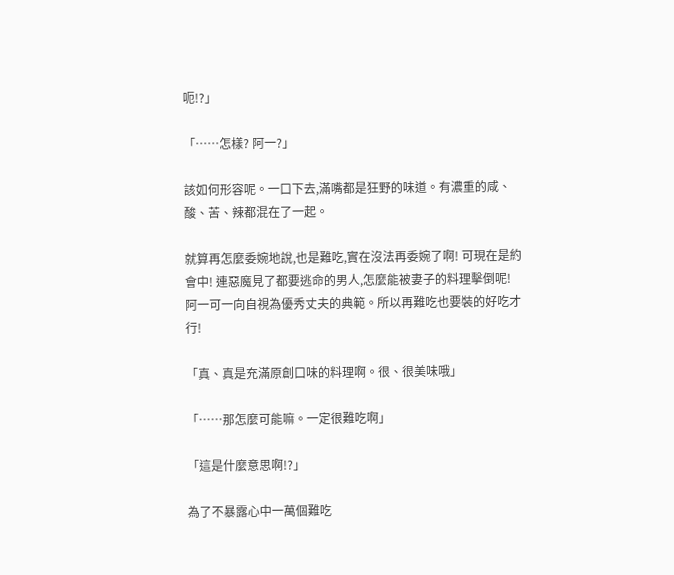呃!?」

「……怎樣? 阿一?」

該如何形容呢。一口下去,滿嘴都是狂野的味道。有濃重的咸、酸、苦、辣都混在了一起。

就算再怎麼委婉地說,也是難吃,實在沒法再委婉了啊! 可現在是約會中! 連惡魔見了都要逃命的男人,怎麼能被妻子的料理擊倒呢! 阿一可一向自視為優秀丈夫的典範。所以再難吃也要裝的好吃才行!

「真、真是充滿原創口味的料理啊。很、很美味哦」

「……那怎麼可能嘛。一定很難吃啊」

「這是什麼意思啊!?」

為了不暴露心中一萬個難吃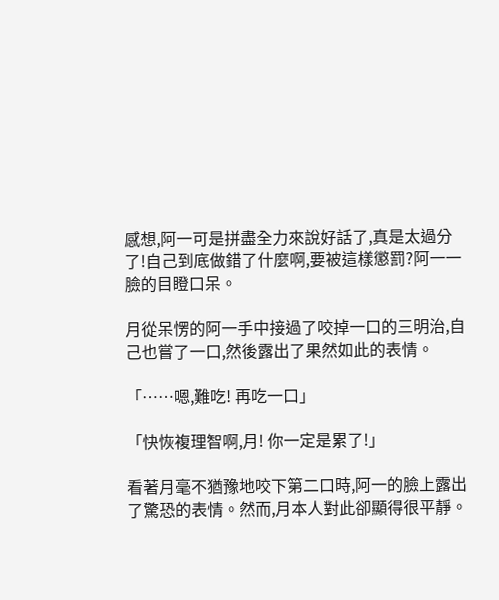感想,阿一可是拼盡全力來說好話了,真是太過分了!自己到底做錯了什麼啊,要被這樣懲罰?阿一一臉的目瞪口呆。

月從呆愣的阿一手中接過了咬掉一口的三明治,自己也嘗了一口,然後露出了果然如此的表情。

「……嗯,難吃! 再吃一口」

「快恢複理智啊,月! 你一定是累了!」

看著月毫不猶豫地咬下第二口時,阿一的臉上露出了驚恐的表情。然而,月本人對此卻顯得很平靜。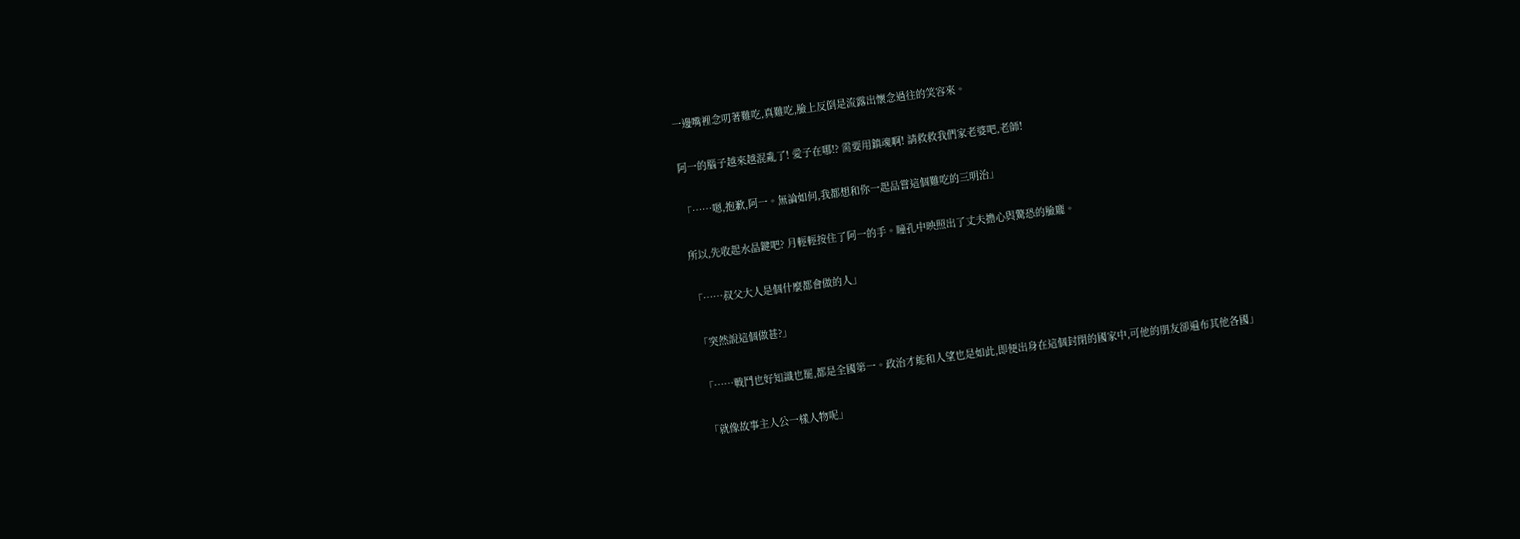一邊嘴裡念叨著難吃,真難吃,臉上反倒是流露出懷念過往的笑容來。

阿一的腦子越來越混亂了! 愛子在哪!? 需要用鎮魂啊! 請救救我們家老婆吧,老師!

「……嗯,抱歉,阿一。無論如何,我都想和你一起品嘗這個難吃的三明治」

所以,先收起水晶鍵吧? 月輕輕按住了阿一的手。瞳孔中映照出了丈夫擔心與驚恐的臉龐。

「……叔父大人是個什麼都會做的人」

「突然說這個做甚?」

「……戰鬥也好知識也罷,都是全國第一。政治才能和人望也是如此,即便出身在這個封閉的國家中,可他的朋友卻遍布其他各國」

「就像故事主人公一樣人物呢」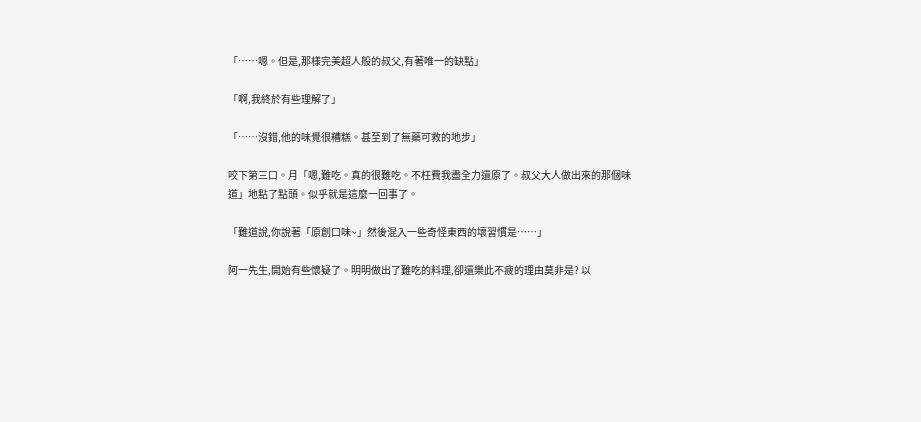「……嗯。但是,那樣完美超人般的叔父,有著唯一的缺點」

「啊,我終於有些理解了」

「……沒錯,他的味覺很糟糕。甚至到了無藥可救的地步」

咬下第三口。月「嗯,難吃。真的很難吃。不枉費我盡全力還原了。叔父大人做出來的那個味道」地點了點頭。似乎就是這麼一回事了。

「難道說,你說著「原創口味~」然後混入一些奇怪東西的壞習慣是……」

阿一先生,開始有些懷疑了。明明做出了難吃的料理,卻還樂此不疲的理由莫非是? 以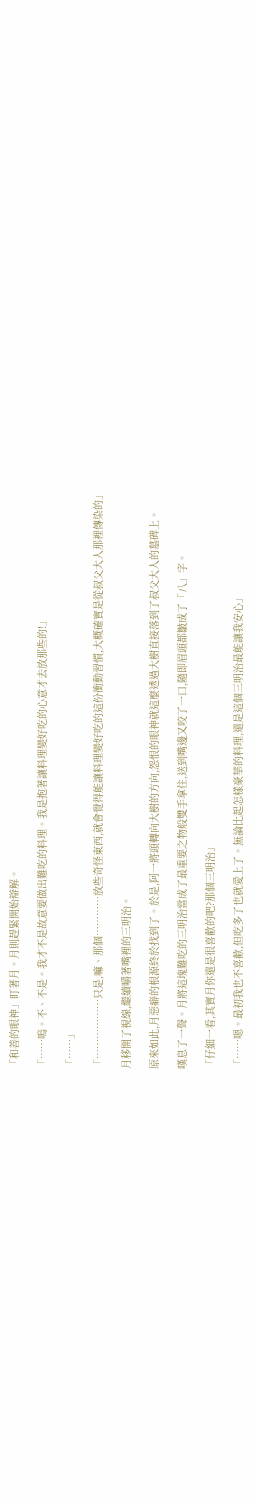「和善的眼神」盯著月。月則趕緊開始辯解。

「……嗚。不、不是。我才不是故意要做出難吃的料理。我是抱著讓料理變好吃的心意才去放那些的!」

「……」

「………………只是,嘛、那個…………放些奇怪東西,就會覺得能讓料理變好吃的這份衝動習慣,大概確實是從叔父大人那裡傳染的」

月移開了視線,繼續嚼著嘴裡的三明治。

原來如此,月惡癖的根源終於找到了。於是,阿一將頭轉向大樹的方向,怨恨的眼神就這麼透過大樹直接落到了叔父大人的墓碑上。

嘆息了一聲。月將這塊難吃的三明治當成了最重要之物般雙手拿住,送到嘴邊又咬了一口,隨即眉頭都皺成了「八」字。

「仔細一看,其實月你還是很喜歡的吧?那個三明治」

「……嗯。最初我也不喜歡,但吃多了也就愛上了。無論比起怎樣豪華的料理,還是這個三明治最能讓我安心」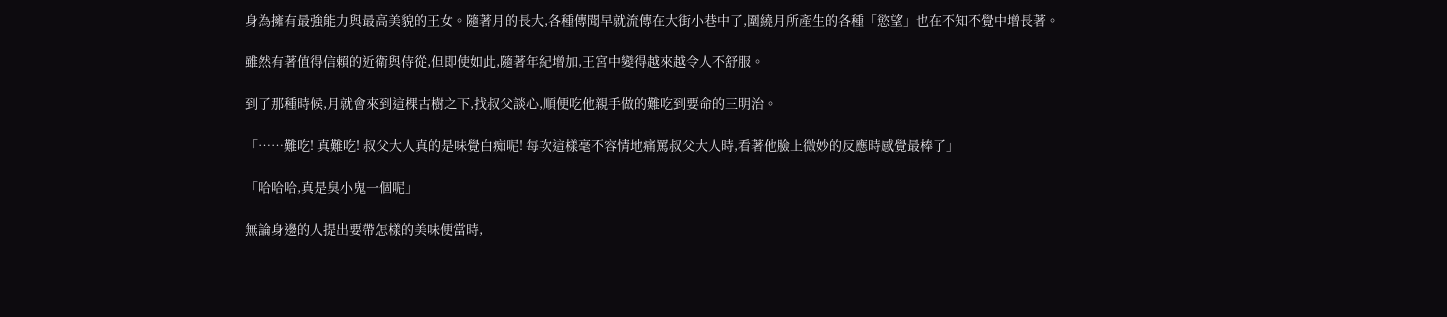身為擁有最強能力與最高美貌的王女。隨著月的長大,各種傳聞早就流傳在大街小巷中了,圍繞月所產生的各種「慾望」也在不知不覺中增長著。

雖然有著值得信賴的近衛與侍從,但即使如此,隨著年紀增加,王宮中變得越來越令人不舒服。

到了那種時候,月就會來到這棵古樹之下,找叔父談心,順便吃他親手做的難吃到要命的三明治。

「……難吃! 真難吃! 叔父大人真的是味覺白痴呢! 每次這樣毫不容情地痛罵叔父大人時,看著他臉上微妙的反應時感覺最棒了」

「哈哈哈,真是臭小鬼一個呢」

無論身邊的人提出要帶怎樣的美味便當時,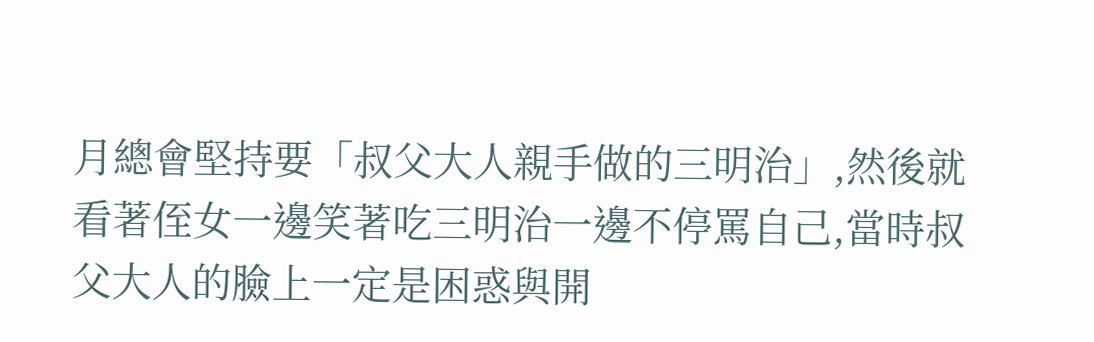月總會堅持要「叔父大人親手做的三明治」,然後就看著侄女一邊笑著吃三明治一邊不停罵自己,當時叔父大人的臉上一定是困惑與開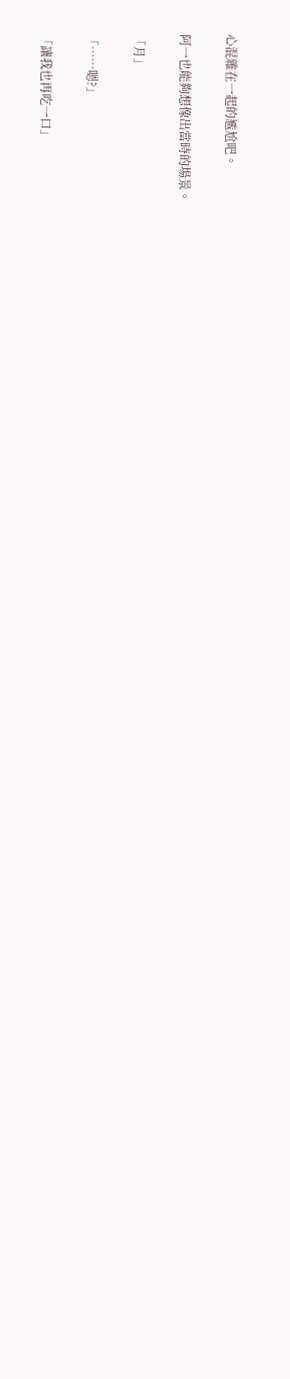心混雜在一起的尷尬吧。

阿一也能夠想像出當時的場景。

「月」

「……嗯?」

「讓我也再吃一口」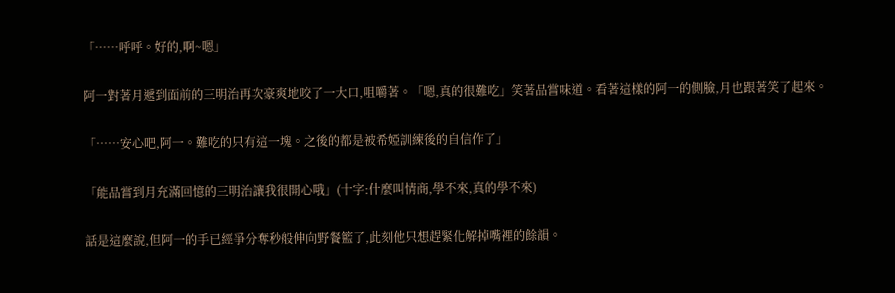「……呼呼。好的,啊~嗯」

阿一對著月遞到面前的三明治再次豪爽地咬了一大口,咀嚼著。「嗯,真的很難吃」笑著品嘗味道。看著這樣的阿一的側臉,月也跟著笑了起來。

「……安心吧,阿一。難吃的只有這一塊。之後的都是被希婭訓練後的自信作了」

「能品嘗到月充滿回憶的三明治讓我很開心哦」(十字:什麼叫情商,學不來,真的學不來)

話是這麼說,但阿一的手已經爭分奪秒般伸向野餐籃了,此刻他只想趕緊化解掉嘴裡的餘韻。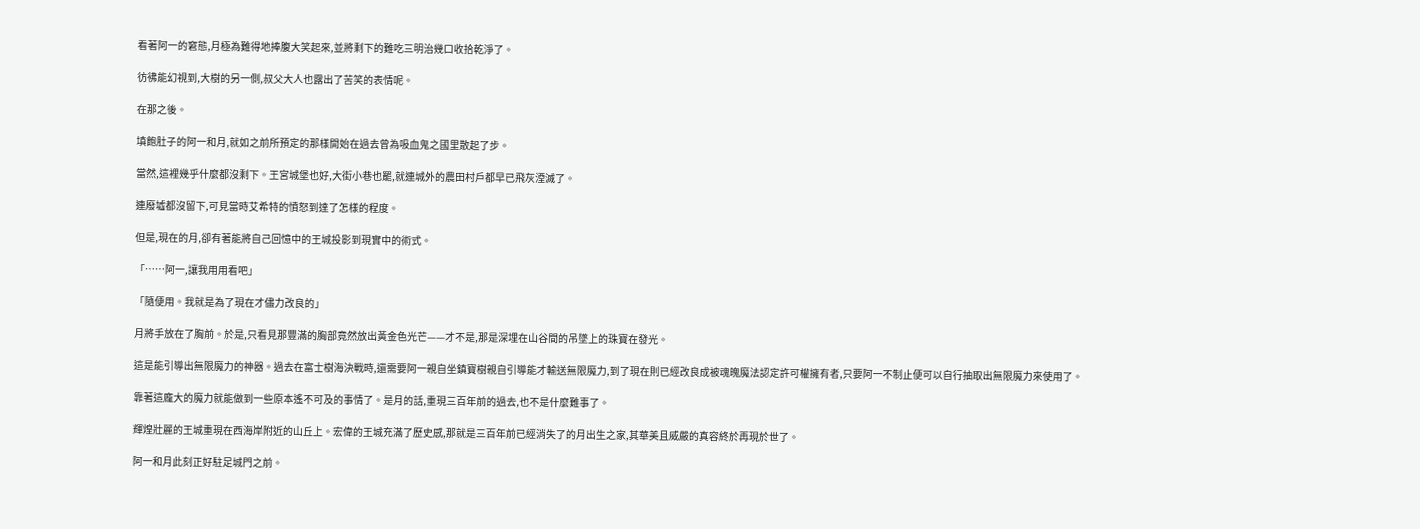看著阿一的窘態,月極為難得地捧腹大笑起來,並將剩下的難吃三明治幾口收拾乾淨了。

彷彿能幻視到,大樹的另一側,叔父大人也露出了苦笑的表情呢。

在那之後。

填飽肚子的阿一和月,就如之前所預定的那樣開始在過去曾為吸血鬼之國里散起了步。

當然,這裡幾乎什麼都沒剩下。王宮城堡也好,大街小巷也罷,就連城外的農田村戶都早已飛灰湮滅了。

連廢墟都沒留下,可見當時艾希特的憤怒到達了怎樣的程度。

但是,現在的月,卻有著能將自己回憶中的王城投影到現實中的術式。

「……阿一,讓我用用看吧」

「隨便用。我就是為了現在才儘力改良的」

月將手放在了胸前。於是,只看見那豐滿的胸部竟然放出黃金色光芒——才不是,那是深埋在山谷間的吊墜上的珠寶在發光。

這是能引導出無限魔力的神器。過去在富士樹海決戰時,還需要阿一親自坐鎮寶樹親自引導能才輸送無限魔力,到了現在則已經改良成被魂魄魔法認定許可權擁有者,只要阿一不制止便可以自行抽取出無限魔力來使用了。

靠著這龐大的魔力就能做到一些原本遙不可及的事情了。是月的話,重現三百年前的過去,也不是什麼難事了。

輝煌壯麗的王城重現在西海岸附近的山丘上。宏偉的王城充滿了歷史感,那就是三百年前已經消失了的月出生之家,其華美且威嚴的真容終於再現於世了。

阿一和月此刻正好駐足城門之前。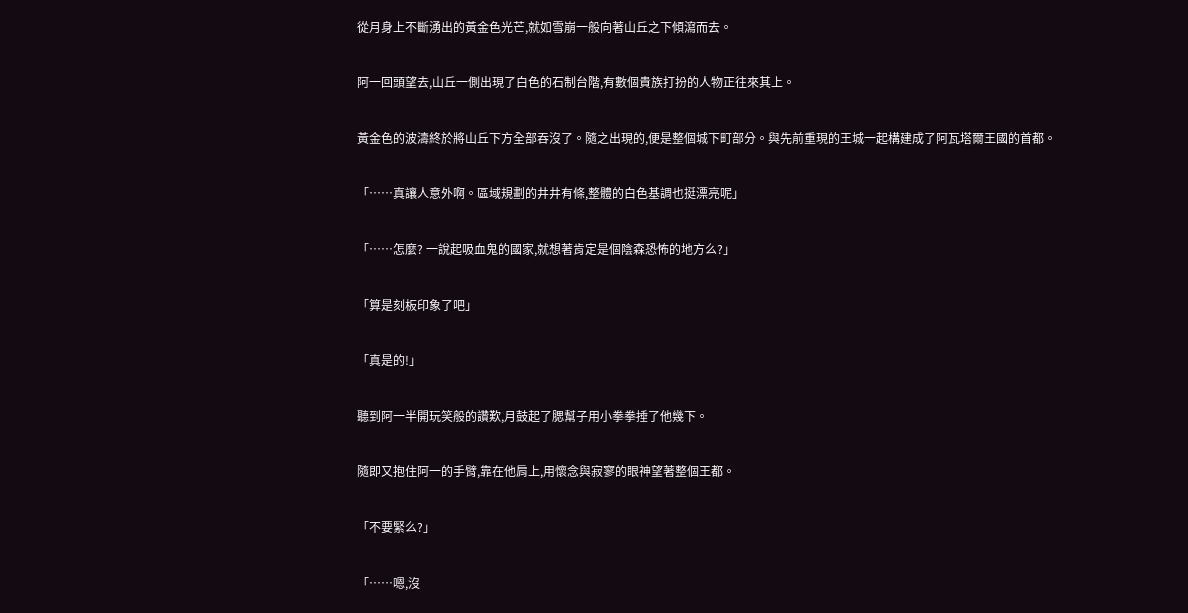從月身上不斷湧出的黃金色光芒,就如雪崩一般向著山丘之下傾瀉而去。

阿一回頭望去,山丘一側出現了白色的石制台階,有數個貴族打扮的人物正往來其上。

黃金色的波濤終於將山丘下方全部吞沒了。隨之出現的,便是整個城下町部分。與先前重現的王城一起構建成了阿瓦塔爾王國的首都。

「……真讓人意外啊。區域規劃的井井有條,整體的白色基調也挺漂亮呢」

「……怎麼? 一說起吸血鬼的國家,就想著肯定是個陰森恐怖的地方么?」

「算是刻板印象了吧」

「真是的!」

聽到阿一半開玩笑般的讚歎,月鼓起了腮幫子用小拳拳捶了他幾下。

隨即又抱住阿一的手臂,靠在他肩上,用懷念與寂寥的眼神望著整個王都。

「不要緊么?」

「……嗯,沒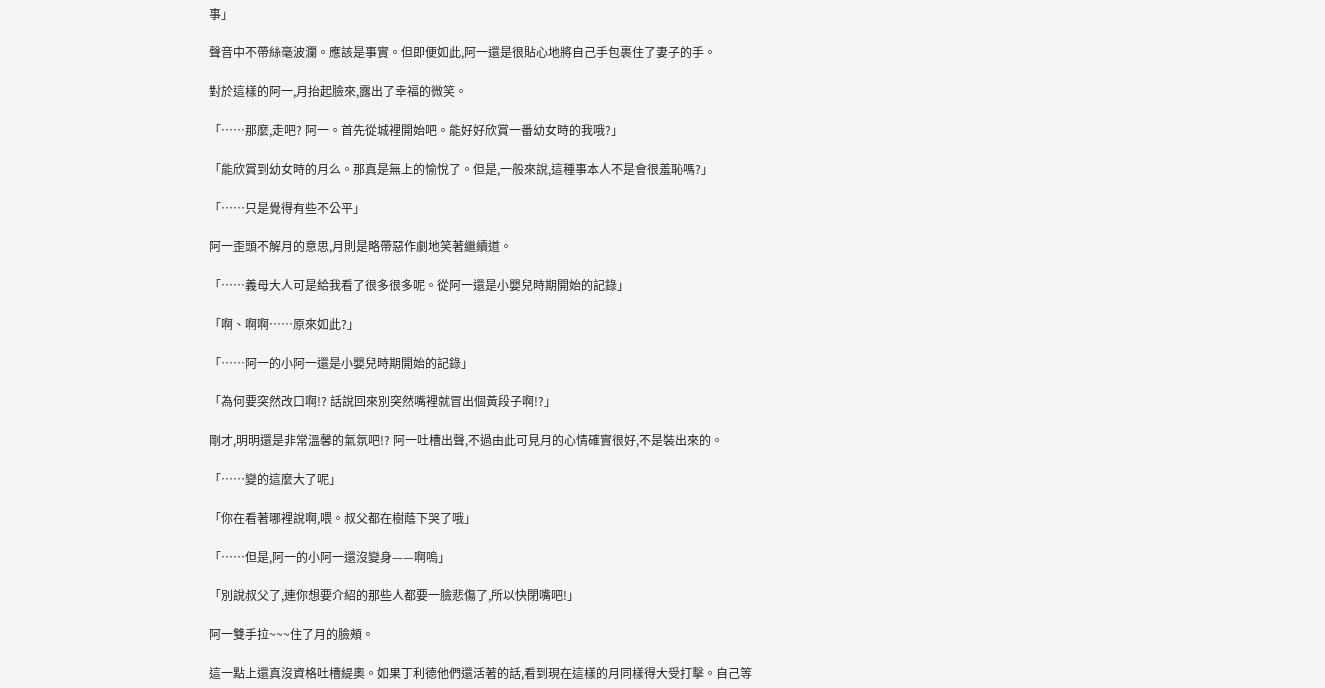事」

聲音中不帶絲毫波瀾。應該是事實。但即便如此,阿一還是很貼心地將自己手包裹住了妻子的手。

對於這樣的阿一,月抬起臉來,露出了幸福的微笑。

「……那麼,走吧? 阿一。首先從城裡開始吧。能好好欣賞一番幼女時的我哦?」

「能欣賞到幼女時的月么。那真是無上的愉悅了。但是,一般來說,這種事本人不是會很羞恥嗎?」

「……只是覺得有些不公平」

阿一歪頭不解月的意思,月則是略帶惡作劇地笑著繼續道。

「……義母大人可是給我看了很多很多呢。從阿一還是小嬰兒時期開始的記錄」

「啊、啊啊……原來如此?」

「……阿一的小阿一還是小嬰兒時期開始的記錄」

「為何要突然改口啊!? 話說回來別突然嘴裡就冒出個黃段子啊!?」

剛才,明明還是非常溫馨的氣氛吧!? 阿一吐槽出聲,不過由此可見月的心情確實很好,不是裝出來的。

「……變的這麼大了呢」

「你在看著哪裡說啊,喂。叔父都在樹蔭下哭了哦」

「……但是,阿一的小阿一還沒變身——啊嗚」

「別說叔父了,連你想要介紹的那些人都要一臉悲傷了,所以快閉嘴吧!」

阿一雙手拉~~~住了月的臉頰。

這一點上還真沒資格吐槽緹奧。如果丁利德他們還活著的話,看到現在這樣的月同樣得大受打擊。自己等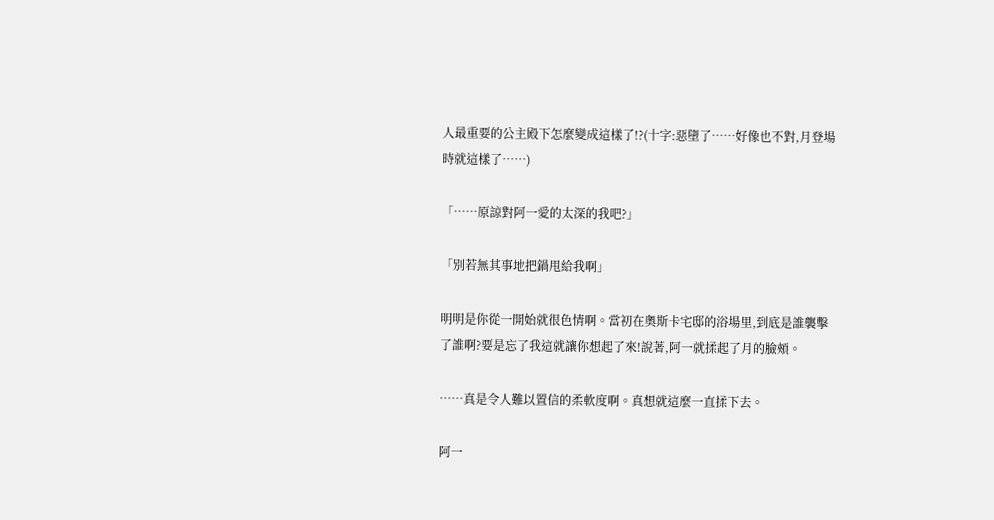人最重要的公主殿下怎麼變成這樣了!?(十字:惡墮了……好像也不對,月登場時就這樣了……)

「……原諒對阿一愛的太深的我吧?」

「別若無其事地把鍋甩給我啊」

明明是你從一開始就很色情啊。當初在奧斯卡宅邸的浴場里,到底是誰襲擊了誰啊?要是忘了我這就讓你想起了來!說著,阿一就揉起了月的臉頰。

……真是令人難以置信的柔軟度啊。真想就這麼一直揉下去。

阿一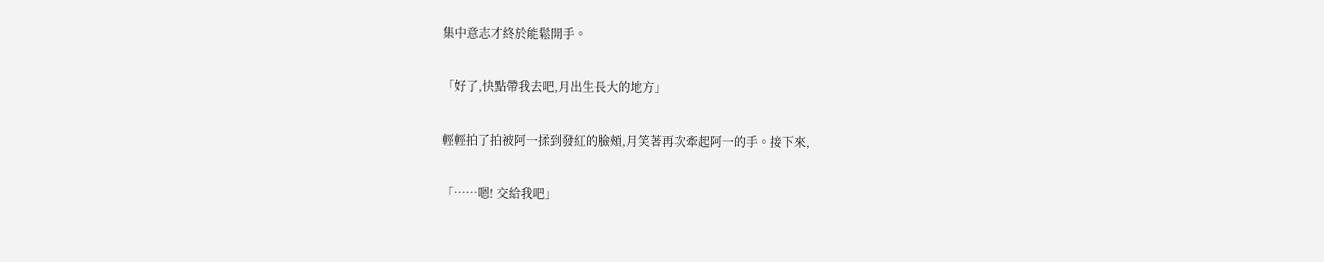集中意志才終於能鬆開手。

「好了,快點帶我去吧,月出生長大的地方」

輕輕拍了拍被阿一揉到發紅的臉頰,月笑著再次牽起阿一的手。接下來,

「……嗯! 交給我吧」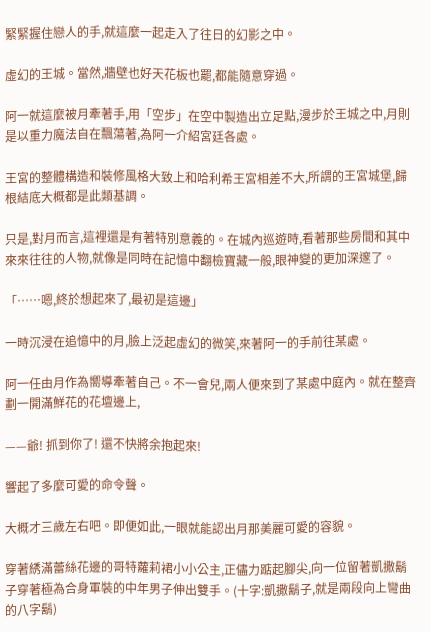緊緊握住戀人的手,就這麼一起走入了往日的幻影之中。

虛幻的王城。當然,牆壁也好天花板也罷,都能隨意穿過。

阿一就這麼被月牽著手,用「空步」在空中製造出立足點,漫步於王城之中,月則是以重力魔法自在飄蕩著,為阿一介紹宮廷各處。

王宮的整體構造和裝修風格大致上和哈利希王宮相差不大,所謂的王宮城堡,歸根結底大概都是此類基調。

只是,對月而言,這裡還是有著特別意義的。在城內巡遊時,看著那些房間和其中來來往往的人物,就像是同時在記憶中翻檢寶藏一般,眼神變的更加深邃了。

「……嗯,終於想起來了,最初是這邊」

一時沉浸在追憶中的月,臉上泛起虛幻的微笑,來著阿一的手前往某處。

阿一任由月作為嚮導牽著自己。不一會兒,兩人便來到了某處中庭內。就在整齊劃一開滿鮮花的花壇邊上,

——爺! 抓到你了! 還不快將余抱起來!

響起了多麼可愛的命令聲。

大概才三歲左右吧。即便如此,一眼就能認出月那美麗可愛的容貌。

穿著綉滿蕾絲花邊的哥特蘿莉裙小小公主,正儘力踮起腳尖,向一位留著凱撒鬍子穿著極為合身軍裝的中年男子伸出雙手。(十字:凱撒鬍子,就是兩段向上彎曲的八字鬍)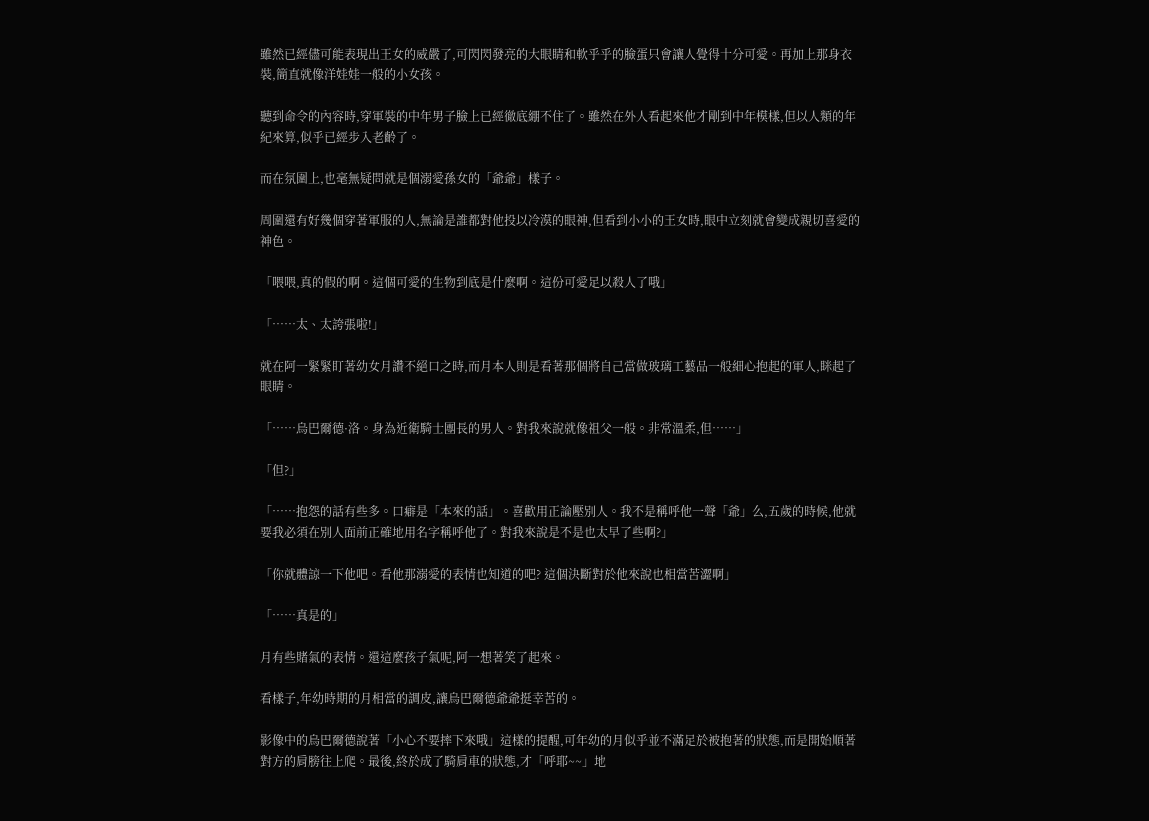雖然已經儘可能表現出王女的威嚴了,可閃閃發亮的大眼睛和軟乎乎的臉蛋只會讓人覺得十分可愛。再加上那身衣裝,簡直就像洋娃娃一般的小女孩。

聽到命令的內容時,穿軍裝的中年男子臉上已經徹底綳不住了。雖然在外人看起來他才剛到中年模樣,但以人類的年紀來算,似乎已經步入老齡了。

而在氛圍上,也毫無疑問就是個溺愛孫女的「爺爺」樣子。

周圍還有好幾個穿著軍服的人,無論是誰都對他投以冷漠的眼神,但看到小小的王女時,眼中立刻就會變成親切喜愛的神色。

「喂喂,真的假的啊。這個可愛的生物到底是什麼啊。這份可愛足以殺人了哦」

「……太、太誇張啦!」

就在阿一緊緊盯著幼女月讚不絕口之時,而月本人則是看著那個將自己當做玻璃工藝品一般細心抱起的軍人,眯起了眼睛。

「……烏巴爾德·洛。身為近衛騎士團長的男人。對我來說就像祖父一般。非常溫柔,但……」

「但?」

「……抱怨的話有些多。口癖是「本來的話」。喜歡用正論壓別人。我不是稱呼他一聲「爺」么,五歲的時候,他就要我必須在別人面前正確地用名字稱呼他了。對我來說是不是也太早了些啊?」

「你就體諒一下他吧。看他那溺愛的表情也知道的吧? 這個決斷對於他來說也相當苦澀啊」

「……真是的」

月有些賭氣的表情。還這麼孩子氣呢,阿一想著笑了起來。

看樣子,年幼時期的月相當的調皮,讓烏巴爾德爺爺挺幸苦的。

影像中的烏巴爾德說著「小心不要摔下來哦」這樣的提醒,可年幼的月似乎並不滿足於被抱著的狀態,而是開始順著對方的肩膀往上爬。最後,終於成了騎肩車的狀態,才「呼耶~~」地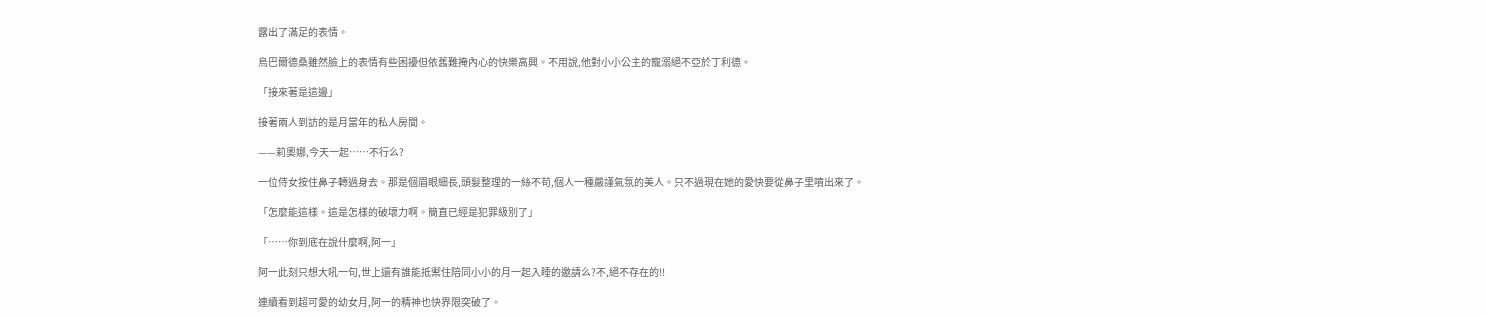露出了滿足的表情。

烏巴爾德桑雖然臉上的表情有些困擾但依舊難掩內心的快樂高興。不用說,他對小小公主的寵溺絕不亞於丁利德。

「接來著是這邊」

接著兩人到訪的是月當年的私人房間。

——莉奧娜,今天一起……不行么?

一位侍女按住鼻子轉過身去。那是個眉眼細長,頭髮整理的一絲不苟,個人一種嚴謹氣氛的美人。只不過現在她的愛快要從鼻子里噴出來了。

「怎麼能這樣。這是怎樣的破壞力啊。簡直已經是犯罪級別了」

「……你到底在說什麼啊,阿一」

阿一此刻只想大吼一句,世上還有誰能抵禦住陪同小小的月一起入睡的邀請么?不,絕不存在的!!

連續看到超可愛的幼女月,阿一的精神也快界限突破了。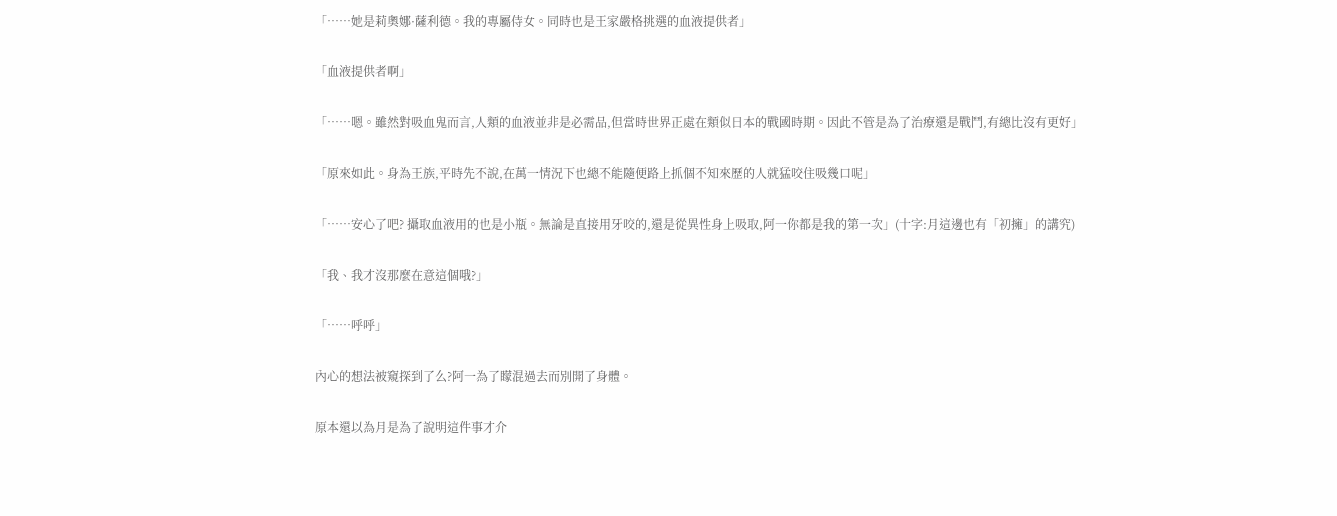「……她是莉奧娜·薩利德。我的專屬侍女。同時也是王家嚴格挑選的血液提供者」

「血液提供者啊」

「……嗯。雖然對吸血鬼而言,人類的血液並非是必需品,但當時世界正處在類似日本的戰國時期。因此不管是為了治療還是戰鬥,有總比沒有更好」

「原來如此。身為王族,平時先不說,在萬一情況下也總不能隨便路上抓個不知來歷的人就猛咬住吸幾口呢」

「……安心了吧? 攝取血液用的也是小瓶。無論是直接用牙咬的,還是從異性身上吸取,阿一你都是我的第一次」(十字:月這邊也有「初擁」的講究)

「我、我才沒那麼在意這個哦?」

「……呼呼」

內心的想法被窺探到了么?阿一為了矇混過去而別開了身體。

原本還以為月是為了說明這件事才介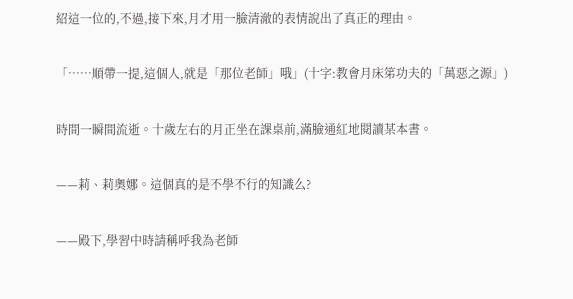紹這一位的,不過,接下來,月才用一臉清澈的表情說出了真正的理由。

「……順帶一提,這個人,就是「那位老師」哦」(十字:教會月床笫功夫的「萬惡之源」)

時間一瞬間流逝。十歲左右的月正坐在課桌前,滿臉通紅地閱讀某本書。

——莉、莉奧娜。這個真的是不學不行的知識么?

——殿下,學習中時請稱呼我為老師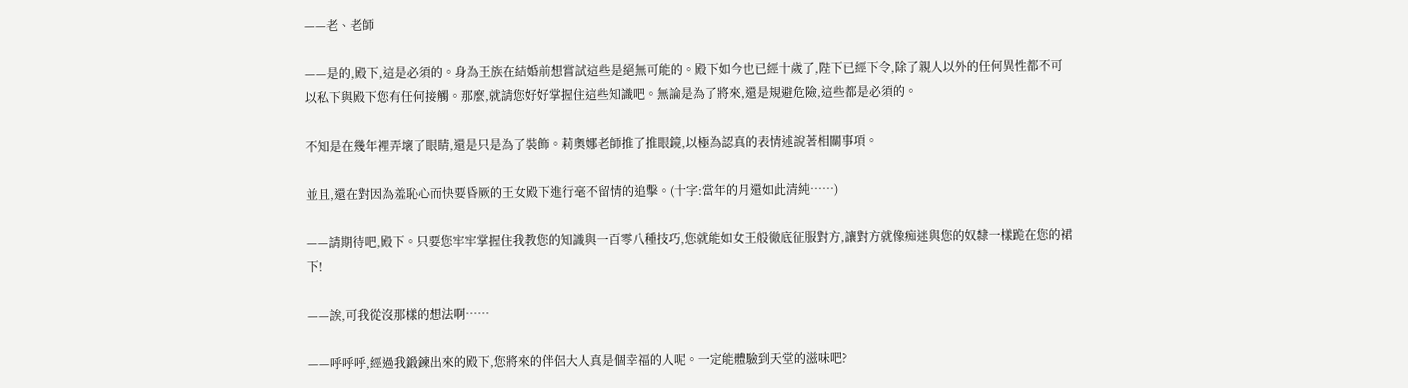——老、老師

——是的,殿下,這是必須的。身為王族在結婚前想嘗試這些是絕無可能的。殿下如今也已經十歲了,陛下已經下令,除了親人以外的任何異性都不可以私下與殿下您有任何接觸。那麼,就請您好好掌握住這些知識吧。無論是為了將來,還是規避危險,這些都是必須的。

不知是在幾年裡弄壞了眼睛,還是只是為了裝飾。莉奧娜老師推了推眼鏡,以極為認真的表情述說著相關事項。

並且,還在對因為羞恥心而快要昏厥的王女殿下進行毫不留情的追擊。(十字:當年的月還如此清純……)

——請期待吧,殿下。只要您牢牢掌握住我教您的知識與一百零八種技巧,您就能如女王般徹底征服對方,讓對方就像痴迷與您的奴隸一樣跪在您的裙下!

——誒,可我從沒那樣的想法啊……

——呼呼呼,經過我鍛鍊出來的殿下,您將來的伴侶大人真是個幸福的人呢。一定能體驗到天堂的滋味吧?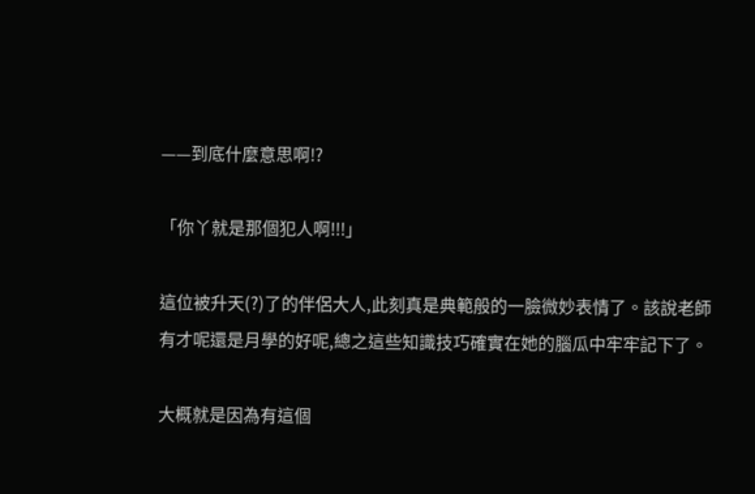——到底什麼意思啊!?

「你丫就是那個犯人啊!!!」

這位被升天(?)了的伴侶大人,此刻真是典範般的一臉微妙表情了。該說老師有才呢還是月學的好呢,總之這些知識技巧確實在她的腦瓜中牢牢記下了。

大概就是因為有這個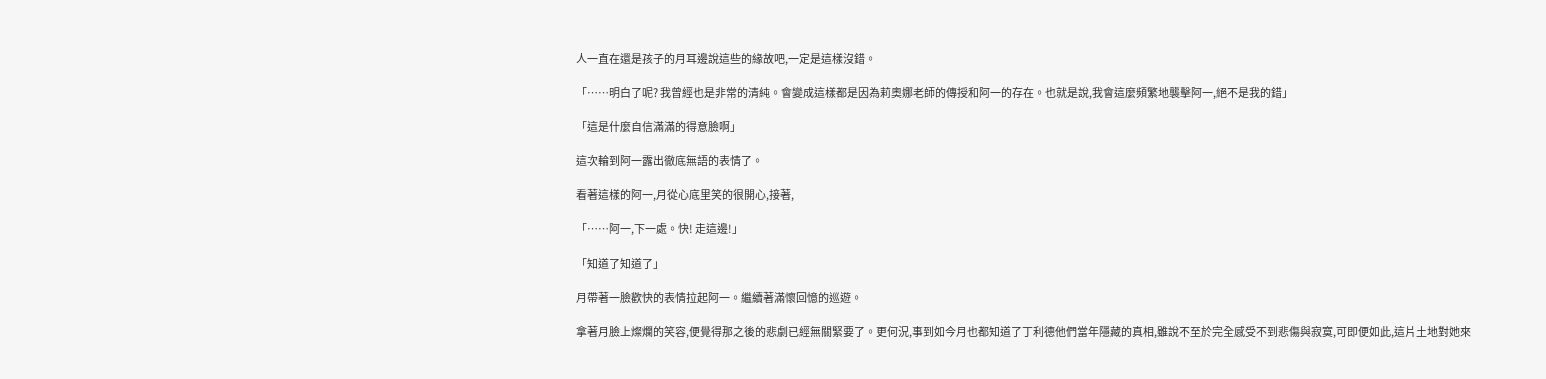人一直在還是孩子的月耳邊說這些的緣故吧,一定是這樣沒錯。

「……明白了呢? 我曾經也是非常的清純。會變成這樣都是因為莉奧娜老師的傳授和阿一的存在。也就是說,我會這麼頻繁地襲擊阿一,絕不是我的錯」

「這是什麼自信滿滿的得意臉啊」

這次輪到阿一露出徹底無語的表情了。

看著這樣的阿一,月從心底里笑的很開心,接著,

「……阿一,下一處。快! 走這邊!」

「知道了知道了」

月帶著一臉歡快的表情拉起阿一。繼續著滿懷回憶的巡遊。

拿著月臉上燦爛的笑容,便覺得那之後的悲劇已經無關緊要了。更何況,事到如今月也都知道了丁利德他們當年隱藏的真相,雖說不至於完全感受不到悲傷與寂寞,可即便如此,這片土地對她來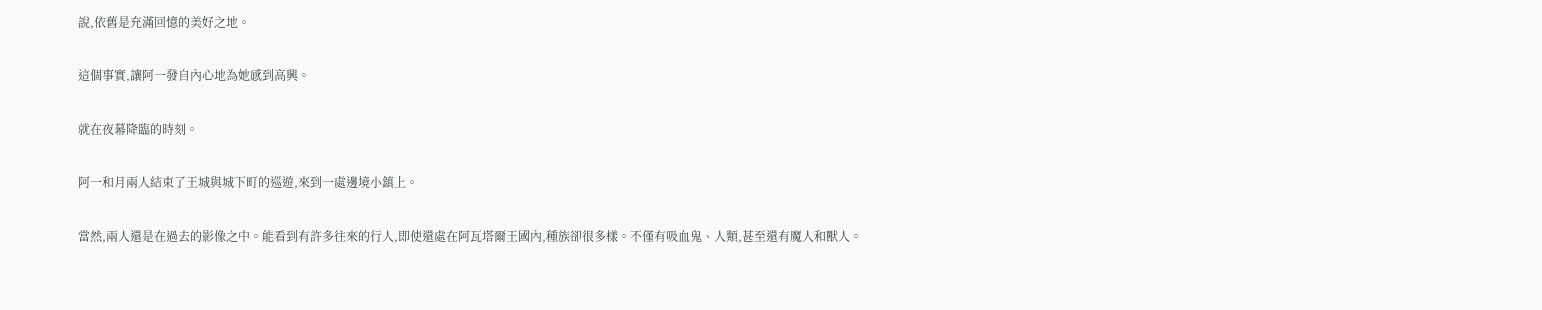說,依舊是充滿回憶的美好之地。

這個事實,讓阿一發自內心地為她感到高興。

就在夜幕降臨的時刻。

阿一和月兩人結束了王城與城下町的巡遊,來到一處邊境小鎮上。

當然,兩人還是在過去的影像之中。能看到有許多往來的行人,即使還處在阿瓦塔爾王國內,種族卻很多樣。不僅有吸血鬼、人類,甚至還有魔人和獸人。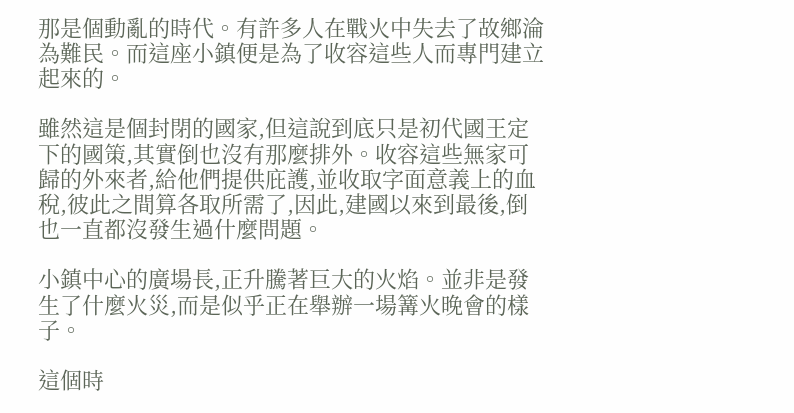那是個動亂的時代。有許多人在戰火中失去了故鄉淪為難民。而這座小鎮便是為了收容這些人而專門建立起來的。

雖然這是個封閉的國家,但這說到底只是初代國王定下的國策,其實倒也沒有那麼排外。收容這些無家可歸的外來者,給他們提供庇護,並收取字面意義上的血稅,彼此之間算各取所需了,因此,建國以來到最後,倒也一直都沒發生過什麼問題。

小鎮中心的廣場長,正升騰著巨大的火焰。並非是發生了什麼火災,而是似乎正在舉辦一場篝火晚會的樣子。

這個時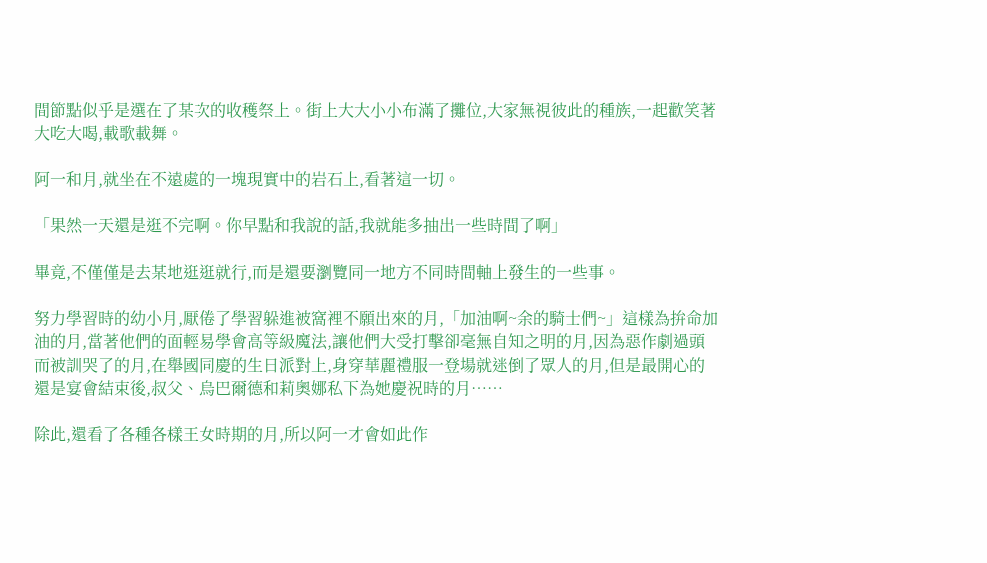間節點似乎是選在了某次的收穫祭上。街上大大小小布滿了攤位,大家無視彼此的種族,一起歡笑著大吃大喝,載歌載舞。

阿一和月,就坐在不遠處的一塊現實中的岩石上,看著這一切。

「果然一天還是逛不完啊。你早點和我說的話,我就能多抽出一些時間了啊」

畢竟,不僅僅是去某地逛逛就行,而是還要瀏覽同一地方不同時間軸上發生的一些事。

努力學習時的幼小月,厭倦了學習躲進被窩裡不願出來的月,「加油啊~余的騎士們~」這樣為拚命加油的月,當著他們的面輕易學會高等級魔法,讓他們大受打擊卻毫無自知之明的月,因為惡作劇過頭而被訓哭了的月,在舉國同慶的生日派對上,身穿華麗禮服一登場就迷倒了眾人的月,但是最開心的還是宴會結束後,叔父、烏巴爾德和莉奧娜私下為她慶祝時的月……

除此,還看了各種各樣王女時期的月,所以阿一才會如此作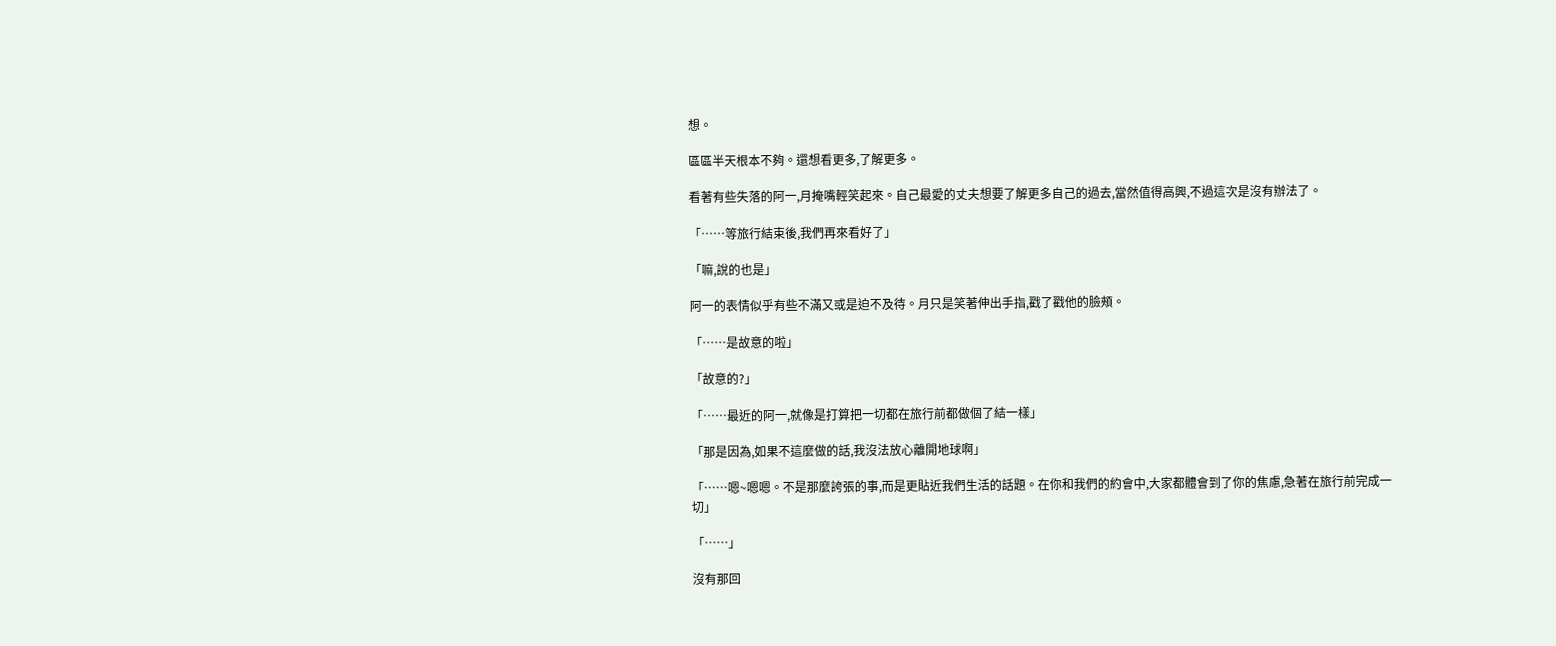想。

區區半天根本不夠。還想看更多,了解更多。

看著有些失落的阿一,月掩嘴輕笑起來。自己最愛的丈夫想要了解更多自己的過去,當然值得高興,不過這次是沒有辦法了。

「……等旅行結束後,我們再來看好了」

「嘛,說的也是」

阿一的表情似乎有些不滿又或是迫不及待。月只是笑著伸出手指,戳了戳他的臉頰。

「……是故意的啦」

「故意的?」

「……最近的阿一,就像是打算把一切都在旅行前都做個了結一樣」

「那是因為,如果不這麼做的話,我沒法放心離開地球啊」

「……嗯~嗯嗯。不是那麼誇張的事,而是更貼近我們生活的話題。在你和我們的約會中,大家都體會到了你的焦慮,急著在旅行前完成一切」

「……」

沒有那回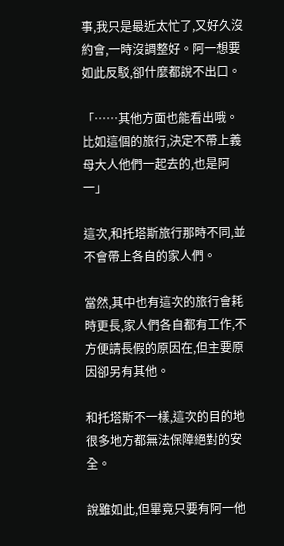事,我只是最近太忙了,又好久沒約會,一時沒調整好。阿一想要如此反駁,卻什麼都說不出口。

「……其他方面也能看出哦。比如這個的旅行,決定不帶上義母大人他們一起去的,也是阿一」

這次,和托塔斯旅行那時不同,並不會帶上各自的家人們。

當然,其中也有這次的旅行會耗時更長,家人們各自都有工作,不方便請長假的原因在,但主要原因卻另有其他。

和托塔斯不一樣,這次的目的地很多地方都無法保障絕對的安全。

說雖如此,但畢竟只要有阿一他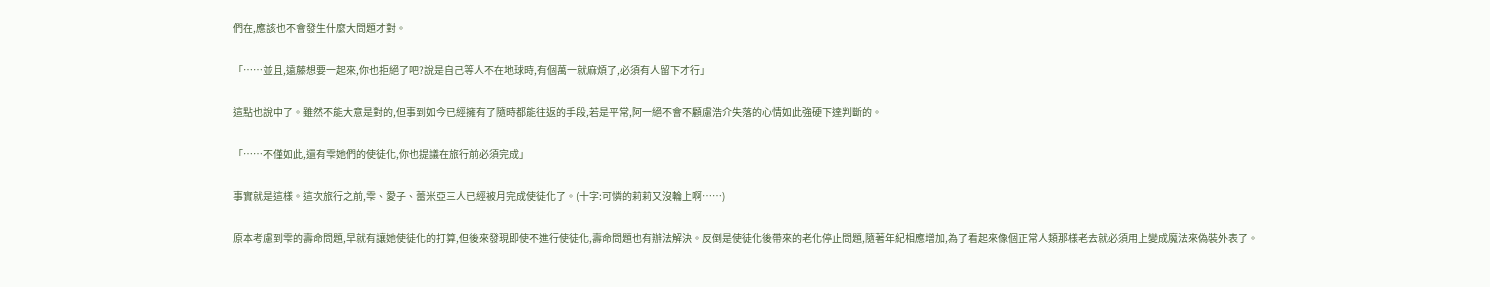們在,應該也不會發生什麼大問題才對。

「……並且,遠藤想要一起來,你也拒絕了吧?說是自己等人不在地球時,有個萬一就麻煩了,必須有人留下才行」

這點也說中了。雖然不能大意是對的,但事到如今已經擁有了隨時都能往返的手段,若是平常,阿一絕不會不顧慮浩介失落的心情如此強硬下達判斷的。

「……不僅如此,還有雫她們的使徒化,你也提議在旅行前必須完成」

事實就是這樣。這次旅行之前,雫、愛子、蕾米亞三人已經被月完成使徒化了。(十字:可憐的莉莉又沒輪上啊……)

原本考慮到雫的壽命問題,早就有讓她使徒化的打算,但後來發現即使不進行使徒化,壽命問題也有辦法解決。反倒是使徒化後帶來的老化停止問題,隨著年紀相應增加,為了看起來像個正常人類那樣老去就必須用上變成魔法來偽裝外表了。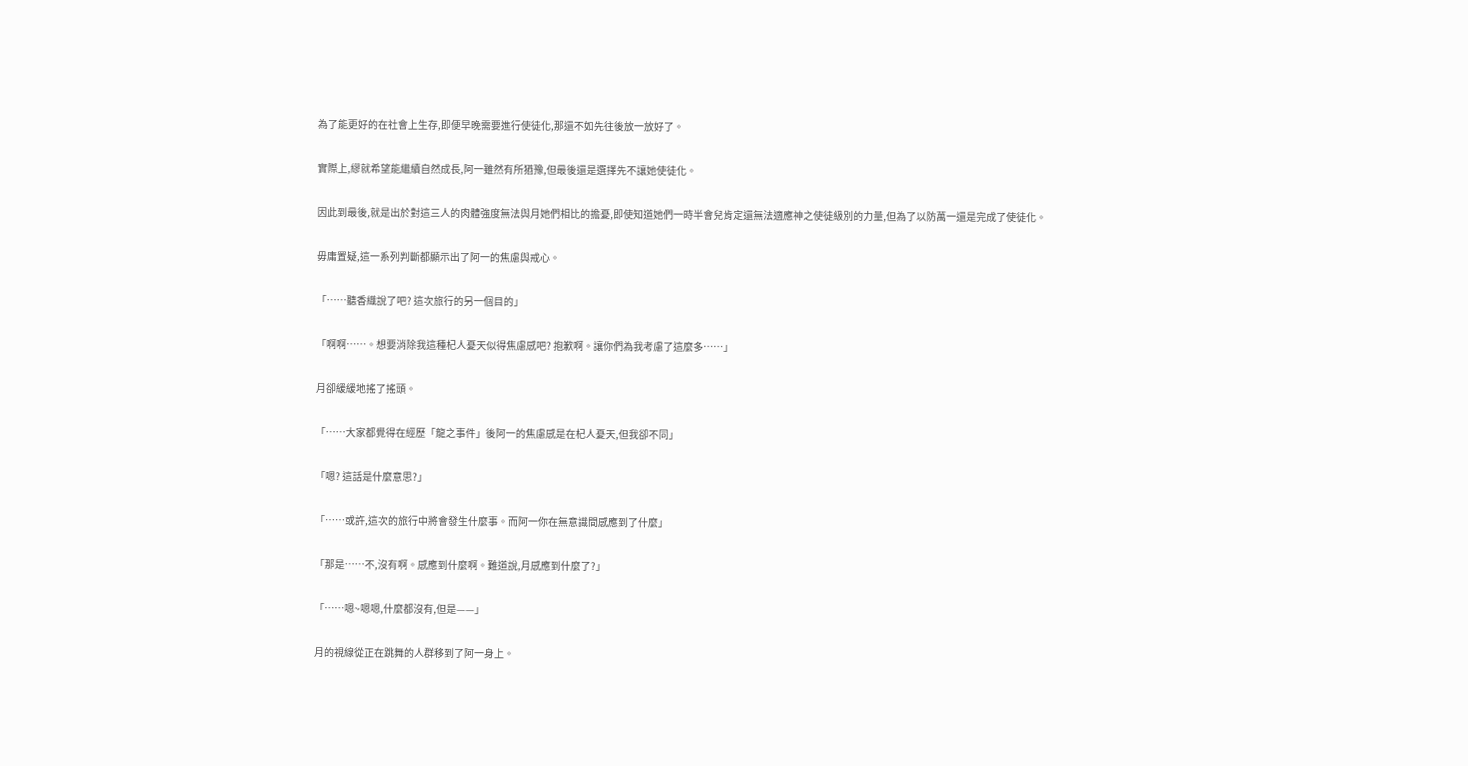為了能更好的在社會上生存,即便早晚需要進行使徒化,那還不如先往後放一放好了。

實際上,繆就希望能繼續自然成長,阿一雖然有所猶豫,但最後還是選擇先不讓她使徒化。

因此到最後,就是出於對這三人的肉體強度無法與月她們相比的擔憂,即使知道她們一時半會兒肯定還無法適應神之使徒級別的力量,但為了以防萬一還是完成了使徒化。

毋庸置疑,這一系列判斷都顯示出了阿一的焦慮與戒心。

「……聽香織說了吧? 這次旅行的另一個目的」

「啊啊……。想要消除我這種杞人憂天似得焦慮感吧? 抱歉啊。讓你們為我考慮了這麼多……」

月卻緩緩地搖了搖頭。

「……大家都覺得在經歷「龍之事件」後阿一的焦慮感是在杞人憂天,但我卻不同」

「嗯? 這話是什麼意思?」

「……或許,這次的旅行中將會發生什麼事。而阿一你在無意識間感應到了什麼」

「那是……不,沒有啊。感應到什麼啊。難道說,月感應到什麼了?」

「……嗯~嗯嗯,什麼都沒有,但是——」

月的視線從正在跳舞的人群移到了阿一身上。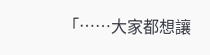「……大家都想讓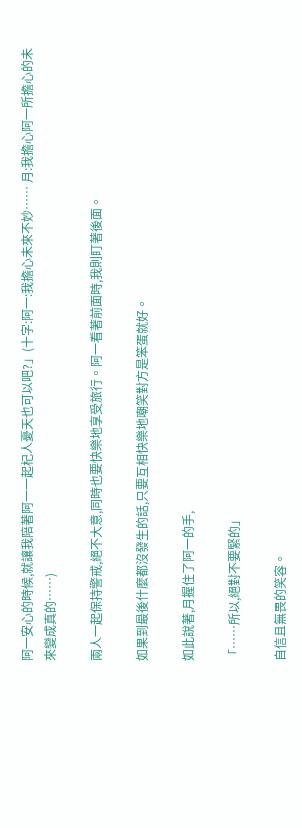阿一安心的時候,就讓我陪著阿一一起杞人憂天也可以吧?」(十字:阿一:我擔心未來不妙…… 月:我擔心阿一所擔心的未來變成真的……)

兩人一起保持警戒,絕不大意,同時也要快樂地享受旅行。阿一看著前面時,我則盯著後面。

如果到最後什麼都沒發生的話,只要互相快樂地嘲笑對方是笨蛋就好。

如此說著,月握住了阿一的手,

「……所以,絕對不要緊的」

自信且無畏的笑容。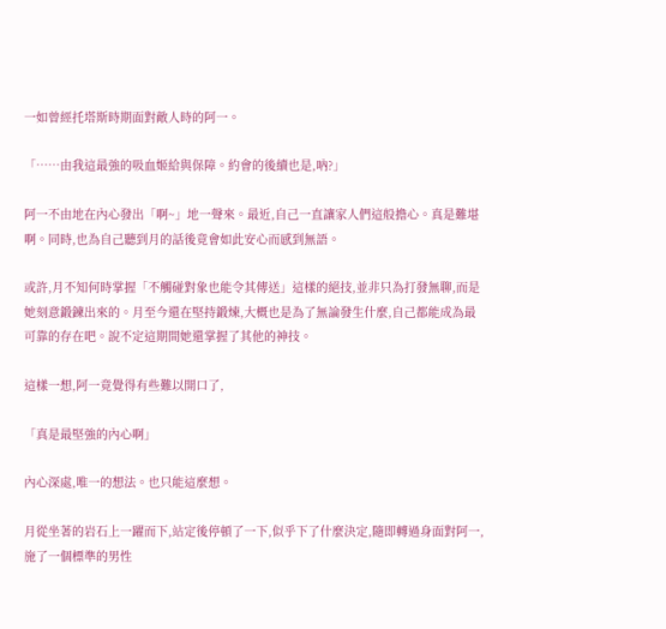一如曾經托塔斯時期面對敵人時的阿一。

「……由我這最強的吸血姬給與保障。約會的後續也是,吶?」

阿一不由地在內心發出「啊~」地一聲來。最近,自己一直讓家人們這般擔心。真是難堪啊。同時,也為自己聽到月的話後竟會如此安心而感到無語。

或許,月不知何時掌握「不觸碰對象也能令其傳送」這樣的絕技,並非只為打發無聊,而是她刻意鍛鍊出來的。月至今還在堅持鍛煉,大概也是為了無論發生什麼,自己都能成為最可靠的存在吧。說不定這期間她還掌握了其他的神技。

這樣一想,阿一竟覺得有些難以開口了,

「真是最堅強的內心啊」

內心深處,唯一的想法。也只能這麼想。

月從坐著的岩石上一躍而下,站定後停頓了一下,似乎下了什麼決定,隨即轉過身面對阿一,施了一個標準的男性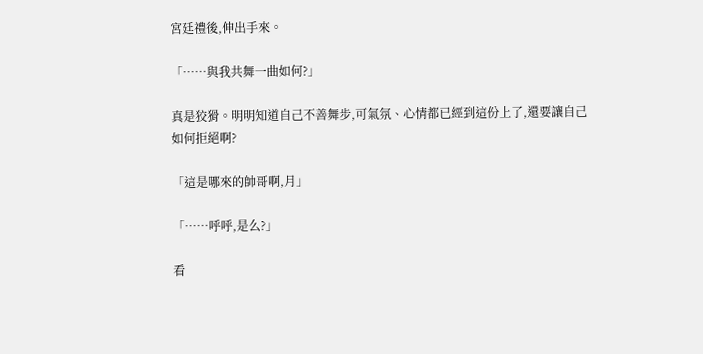宮廷禮後,伸出手來。

「……與我共舞一曲如何?」

真是狡猾。明明知道自己不善舞步,可氣氛、心情都已經到這份上了,還要讓自己如何拒絕啊?

「這是哪來的帥哥啊,月」

「……呼呼,是么?」

看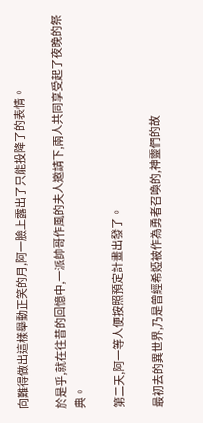向難得做出這樣舉動正笑的月,阿一臉上露出了只能投降了的表情。

於是乎,就在往昔的回憶中,一派帥哥作風的夫人邀請下,兩人共同享受起了夜晚的祭典。

第二天,阿一等人便按照預定計畫出發了。

最初去的異世界,乃是曾經希婭被作為勇者召喚的,神靈們的故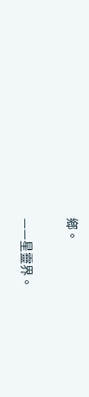鄉。

——星靈界。